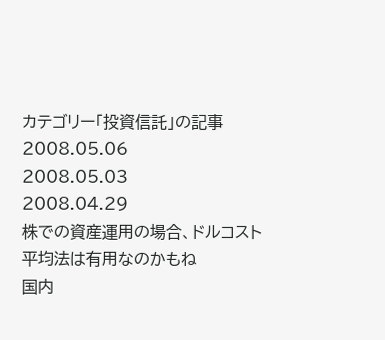カテゴリー「投資信託」の記事
2008.05.06
2008.05.03
2008.04.29
株での資産運用の場合、ドルコスト平均法は有用なのかもね
国内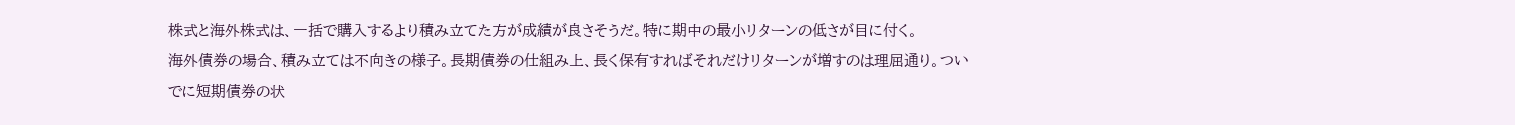株式と海外株式は、一括で購入するより積み立てた方が成績が良さそうだ。特に期中の最小リターンの低さが目に付く。
海外債券の場合、積み立ては不向きの様子。長期債券の仕組み上、長く保有すればそれだけリターンが増すのは理屈通り。ついでに短期債券の状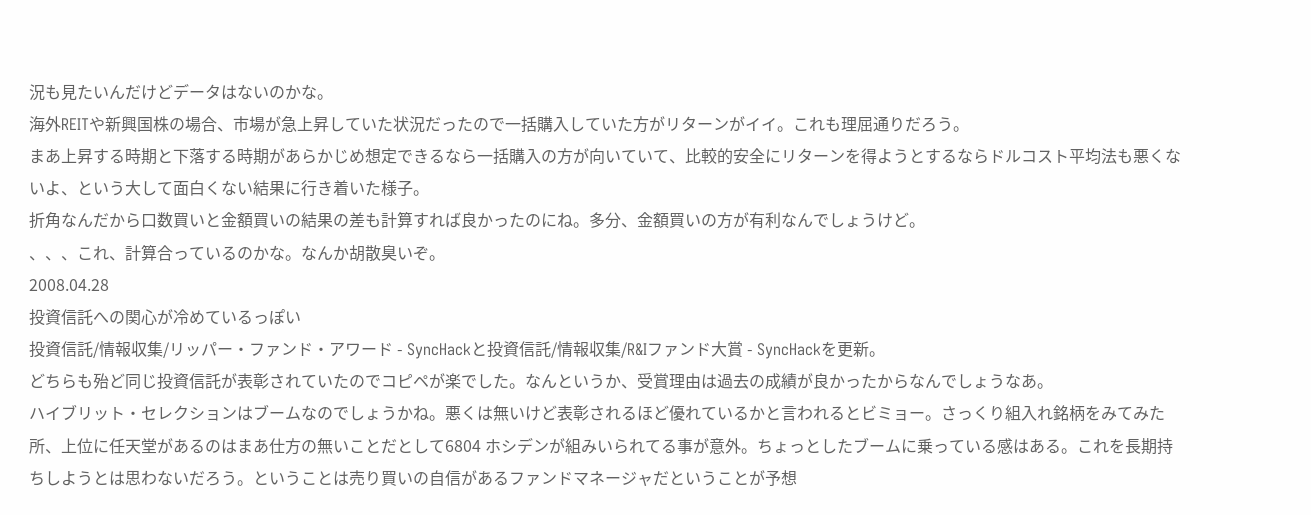況も見たいんだけどデータはないのかな。
海外REITや新興国株の場合、市場が急上昇していた状況だったので一括購入していた方がリターンがイイ。これも理屈通りだろう。
まあ上昇する時期と下落する時期があらかじめ想定できるなら一括購入の方が向いていて、比較的安全にリターンを得ようとするならドルコスト平均法も悪くないよ、という大して面白くない結果に行き着いた様子。
折角なんだから口数買いと金額買いの結果の差も計算すれば良かったのにね。多分、金額買いの方が有利なんでしょうけど。
、、、これ、計算合っているのかな。なんか胡散臭いぞ。
2008.04.28
投資信託への関心が冷めているっぽい
投資信託/情報収集/リッパー・ファンド・アワード - SyncHackと投資信託/情報収集/R&Iファンド大賞 - SyncHackを更新。
どちらも殆ど同じ投資信託が表彰されていたのでコピペが楽でした。なんというか、受賞理由は過去の成績が良かったからなんでしょうなあ。
ハイブリット・セレクションはブームなのでしょうかね。悪くは無いけど表彰されるほど優れているかと言われるとビミョー。さっくり組入れ銘柄をみてみた所、上位に任天堂があるのはまあ仕方の無いことだとして6804 ホシデンが組みいられてる事が意外。ちょっとしたブームに乗っている感はある。これを長期持ちしようとは思わないだろう。ということは売り買いの自信があるファンドマネージャだということが予想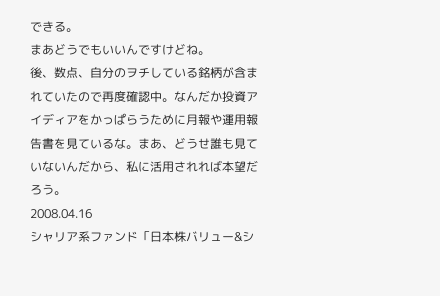できる。
まあどうでもいいんですけどね。
後、数点、自分のヲチしている銘柄が含まれていたので再度確認中。なんだか投資アイディアをかっぱらうために月報や運用報告書を見ているな。まあ、どうせ誰も見ていないんだから、私に活用されれば本望だろう。
2008.04.16
シャリア系ファンド「日本株バリュー&シ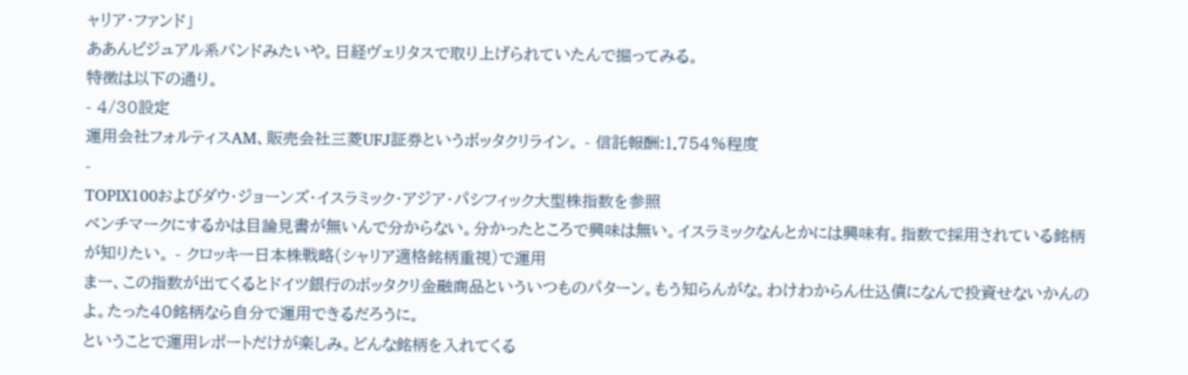ャリア・ファンド」
ああんビジュアル系バンドみたいや。日経ヴェリタスで取り上げられていたんで掘ってみる。
特徴は以下の通り。
- 4/30設定
運用会社フォルティスAM、販売会社三菱UFJ証券というボッタクリライン。 - 信託報酬:1.754%程度
-
TOPIX100およびダウ・ジョーンズ・イスラミック・アジア・パシフィック大型株指数を参照
ベンチマークにするかは目論見書が無いんで分からない。分かったところで興味は無い。イスラミックなんとかには興味有。指数で採用されている銘柄が知りたい。 - クロッキー日本株戦略(シャリア適格銘柄重視)で運用
まー、この指数が出てくるとドイツ銀行のボッタクリ金融商品といういつものパターン。もう知らんがな。わけわからん仕込債になんで投資せないかんのよ。たった40銘柄なら自分で運用できるだろうに。
ということで運用レポートだけが楽しみ。どんな銘柄を入れてくる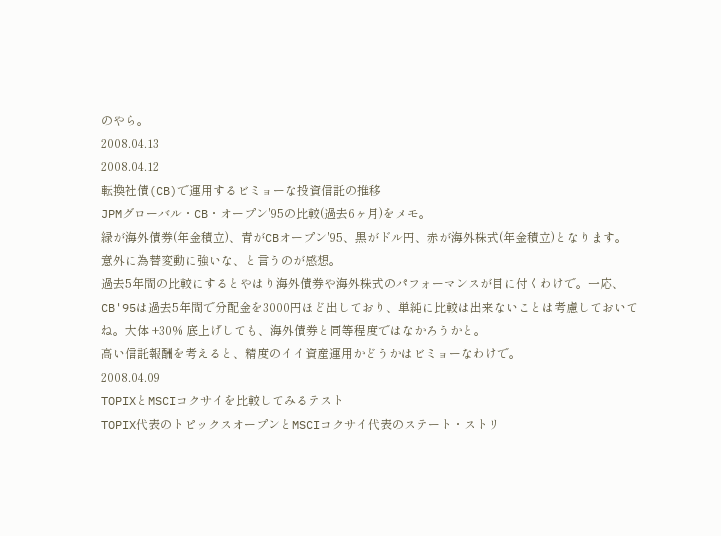のやら。
2008.04.13
2008.04.12
転換社債(CB)で運用するビミョーな投資信託の推移
JPMグローバル・CB・オープン'95の比較(過去6ヶ月)をメモ。
緑が海外債券(年金積立)、青がCBオープン'95、黒がドル円、赤が海外株式(年金積立)となります。
意外に為替変動に強いな、と言うのが感想。
過去5年間の比較にするとやはり海外債券や海外株式のパフォーマンスが目に付くわけで。一応、CB'95は過去5年間で分配金を3000円ほど出しており、単純に比較は出来ないことは考慮しておいてね。大体 +30% 底上げしても、海外債券と同等程度ではなかろうかと。
高い信託報酬を考えると、精度のイイ資産運用かどうかはビミョーなわけで。
2008.04.09
TOPIXとMSCIコクサイを比較してみるテスト
TOPIX代表のトピックスオープンとMSCIコクサイ代表のステート・ストリ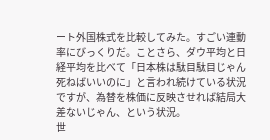ート外国株式を比較してみた。すごい連動率にびっくりだ。ことさら、ダウ平均と日経平均を比べて「日本株は駄目駄目じゃん死ねばいいのに」と言われ続けている状況ですが、為替を株価に反映させれば結局大差ないじゃん、という状況。
世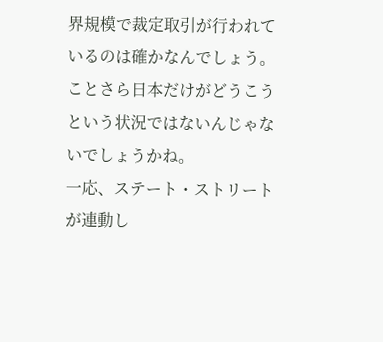界規模で裁定取引が行われているのは確かなんでしょう。ことさら日本だけがどうこうという状況ではないんじゃないでしょうかね。
一応、ステート・ストリートが連動し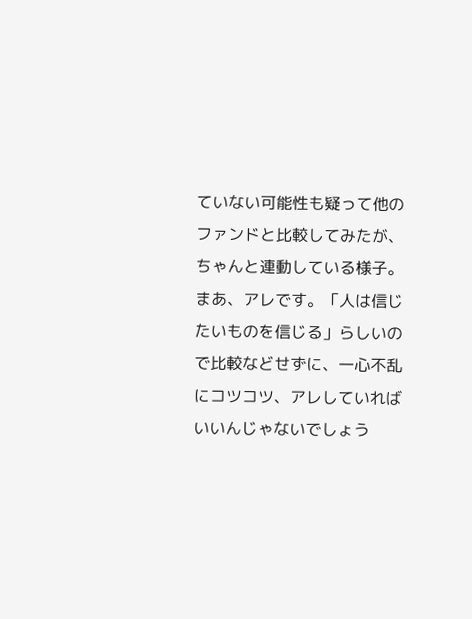ていない可能性も疑って他のファンドと比較してみたが、ちゃんと連動している様子。
まあ、アレです。「人は信じたいものを信じる」らしいので比較などせずに、一心不乱にコツコツ、アレしていればいいんじゃないでしょう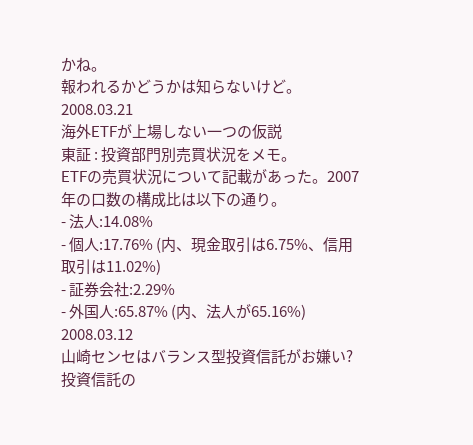かね。
報われるかどうかは知らないけど。
2008.03.21
海外ETFが上場しない一つの仮説
東証 : 投資部門別売買状況をメモ。
ETFの売買状況について記載があった。2007年の口数の構成比は以下の通り。
- 法人:14.08%
- 個人:17.76% (内、現金取引は6.75%、信用取引は11.02%)
- 証券会社:2.29%
- 外国人:65.87% (内、法人が65.16%)
2008.03.12
山崎センセはバランス型投資信託がお嫌い?
投資信託の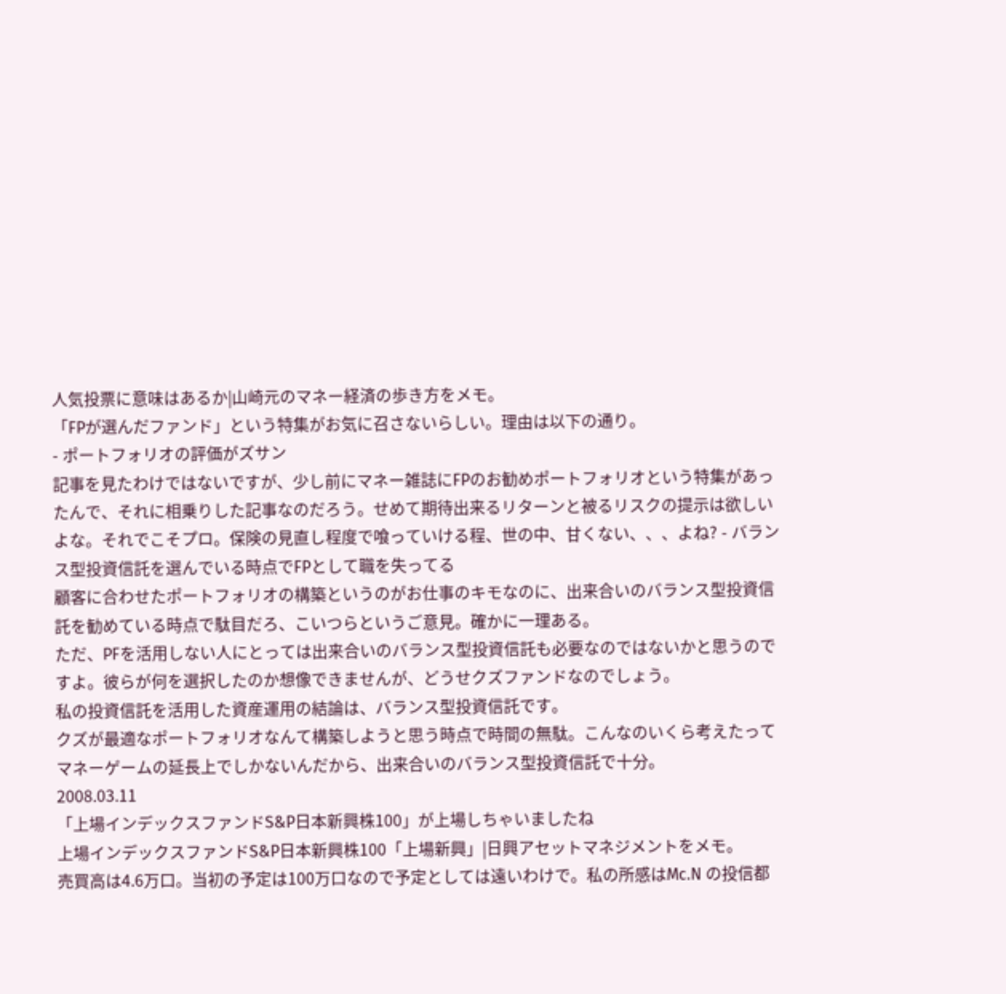人気投票に意味はあるか|山崎元のマネー経済の歩き方をメモ。
「FPが選んだファンド」という特集がお気に召さないらしい。理由は以下の通り。
- ポートフォリオの評価がズサン
記事を見たわけではないですが、少し前にマネー雑誌にFPのお勧めポートフォリオという特集があったんで、それに相乗りした記事なのだろう。せめて期待出来るリターンと被るリスクの提示は欲しいよな。それでこそプロ。保険の見直し程度で喰っていける程、世の中、甘くない、、、よね? - バランス型投資信託を選んでいる時点でFPとして職を失ってる
顧客に合わせたポートフォリオの構築というのがお仕事のキモなのに、出来合いのバランス型投資信託を勧めている時点で駄目だろ、こいつらというご意見。確かに一理ある。
ただ、PFを活用しない人にとっては出来合いのバランス型投資信託も必要なのではないかと思うのですよ。彼らが何を選択したのか想像できませんが、どうせクズファンドなのでしょう。
私の投資信託を活用した資産運用の結論は、バランス型投資信託です。
クズが最適なポートフォリオなんて構築しようと思う時点で時間の無駄。こんなのいくら考えたってマネーゲームの延長上でしかないんだから、出来合いのバランス型投資信託で十分。
2008.03.11
「上場インデックスファンドS&P日本新興株100」が上場しちゃいましたね
上場インデックスファンドS&P日本新興株100「上場新興」|日興アセットマネジメントをメモ。
売買高は4.6万口。当初の予定は100万口なので予定としては遠いわけで。私の所感はMc.N の投信都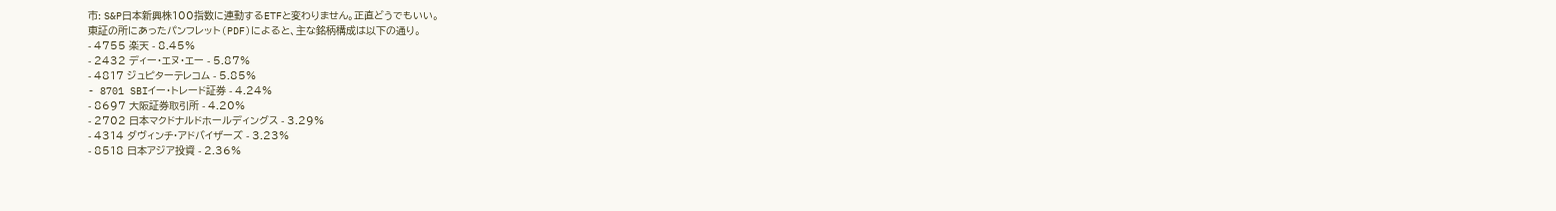市: S&P日本新興株100指数に連動するETFと変わりません。正直どうでもいい。
東証の所にあったパンフレット(PDF)によると、主な銘柄構成は以下の通り。
- 4755 楽天 - 8.45%
- 2432 ディー・エヌ・エー - 5.87%
- 4817 ジュピターテレコム - 5.85%
- 8701 SBIイー・トレード証券 - 4.24%
- 8697 大阪証券取引所 - 4.20%
- 2702 日本マクドナルドホールディングス - 3.29%
- 4314 ダヴィンチ・アドバイザーズ - 3.23%
- 8518 日本アジア投資 - 2.36%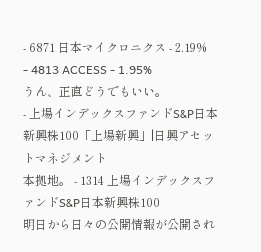- 6871 日本マイクロニクス - 2.19%
- 4813 ACCESS - 1.95%
うん、正直どうでもいい。
- 上場インデックスファンドS&P日本新興株100「上場新興」|日興アセットマネジメント
本拠地。 - 1314 上場インデックスファンドS&P日本新興株100
明日から日々の公開情報が公開され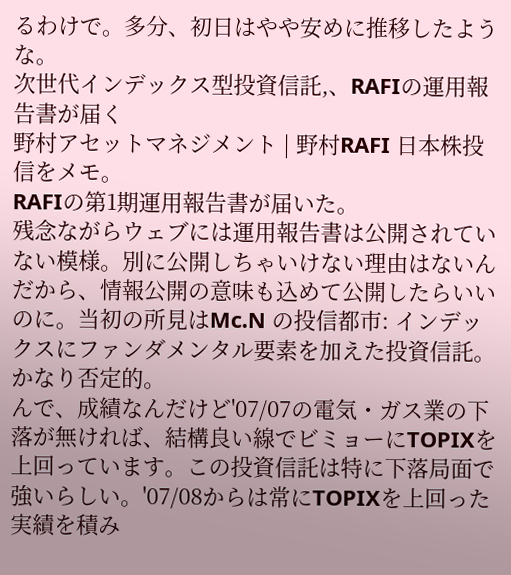るわけで。多分、初日はやや安めに推移したような。
次世代インデックス型投資信託,、RAFIの運用報告書が届く
野村アセットマネジメント | 野村RAFI 日本株投信をメモ。
RAFIの第1期運用報告書が届いた。
残念ながらウェブには運用報告書は公開されていない模様。別に公開しちゃいけない理由はないんだから、情報公開の意味も込めて公開したらいいのに。当初の所見はMc.N の投信都市: インデックスにファンダメンタル要素を加えた投資信託。かなり否定的。
んで、成績なんだけど'07/07の電気・ガス業の下落が無ければ、結構良い線でビミョーにTOPIXを上回っています。この投資信託は特に下落局面で強いらしい。'07/08からは常にTOPIXを上回った実績を積み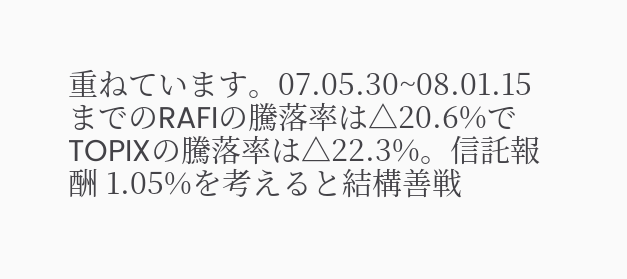重ねています。07.05.30~08.01.15までのRAFIの騰落率は△20.6%でTOPIXの騰落率は△22.3%。信託報酬 1.05%を考えると結構善戦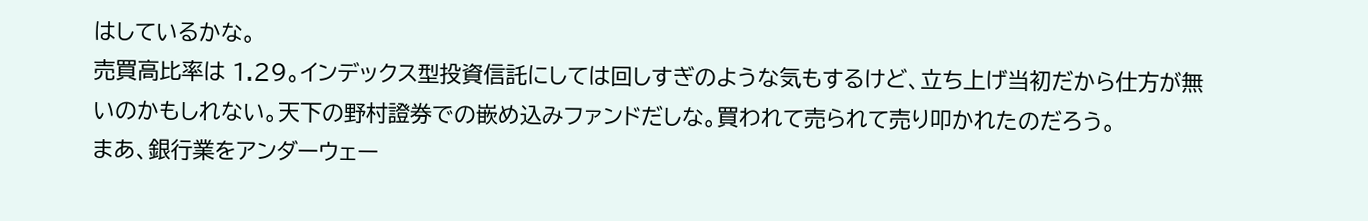はしているかな。
売買高比率は 1.29。インデックス型投資信託にしては回しすぎのような気もするけど、立ち上げ当初だから仕方が無いのかもしれない。天下の野村證券での嵌め込みファンドだしな。買われて売られて売り叩かれたのだろう。
まあ、銀行業をアンダーウェー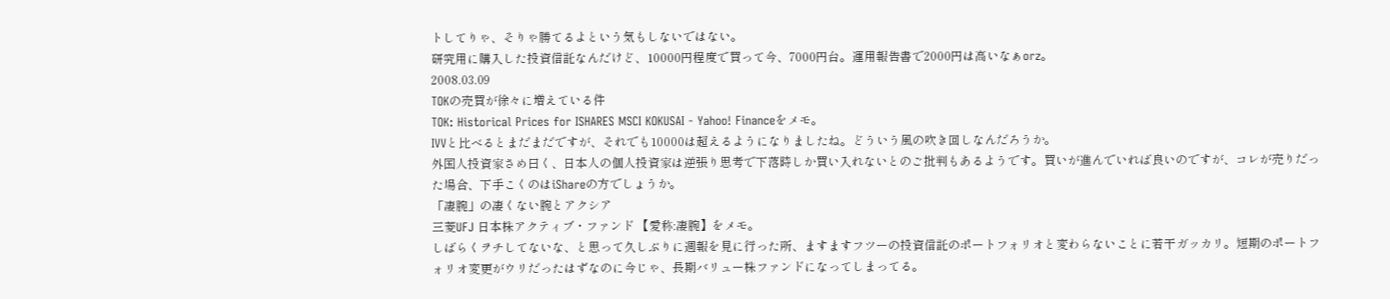トしてりゃ、そりゃ勝てるよという気もしないではない。
研究用に購入した投資信託なんだけど、10000円程度で買って今、7000円台。運用報告書で2000円は高いなぁorz。
2008.03.09
TOKの売買が徐々に増えている件
TOK: Historical Prices for ISHARES MSCI KOKUSAI - Yahoo! Financeをメモ。
IVVと比べるとまだまだですが、それでも10000は超えるようになりましたね。どういう風の吹き回しなんだろうか。
外国人投資家さめ曰く、日本人の個人投資家は逆張り思考で下落時しか買い入れないとのご批判もあるようです。買いが進んでいれば良いのですが、コレが売りだった場合、下手こくのはiShareの方でしょうか。
「凄腕」の凄くない腕とアクシア
三菱UFJ 日本株アクティブ・ファンド 【愛称:凄腕】をメモ。
しばらくヲチしてないな、と思って久しぶりに週報を見に行った所、ますますフツーの投資信託のポートフォリオと変わらないことに若干ガッカリ。短期のポートフォリオ変更がウリだったはずなのに今じゃ、長期バリュー株ファンドになってしまってる。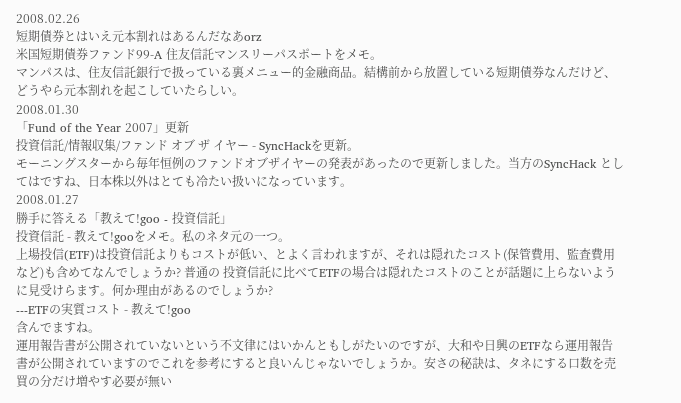2008.02.26
短期債券とはいえ元本割れはあるんだなあorz
米国短期債券ファンド99-A 住友信託マンスリーパスポートをメモ。
マンパスは、住友信託銀行で扱っている裏メニュー的金融商品。結構前から放置している短期債券なんだけど、どうやら元本割れを起こしていたらしい。
2008.01.30
「Fund of the Year 2007」更新
投資信託/情報収集/ファンド オブ ザ イヤー - SyncHackを更新。
モーニングスターから毎年恒例のファンドオブザイヤーの発表があったので更新しました。当方のSyncHack としてはですね、日本株以外はとても冷たい扱いになっています。
2008.01.27
勝手に答える「教えて!goo - 投資信託」
投資信託 - 教えて!gooをメモ。私のネタ元の一つ。
上場投信(ETF)は投資信託よりもコストが低い、とよく言われますが、それは隠れたコスト(保管費用、監査費用など)も含めてなんでしょうか? 普通の 投資信託に比べてETFの場合は隠れたコストのことが話題に上らないように見受けらます。何か理由があるのでしょうか?
---ETFの実質コスト - 教えて!goo
含んでますね。
運用報告書が公開されていないという不文律にはいかんともしがたいのですが、大和や日興のETFなら運用報告書が公開されていますのでこれを参考にすると良いんじゃないでしょうか。安さの秘訣は、タネにする口数を売買の分だけ増やす必要が無い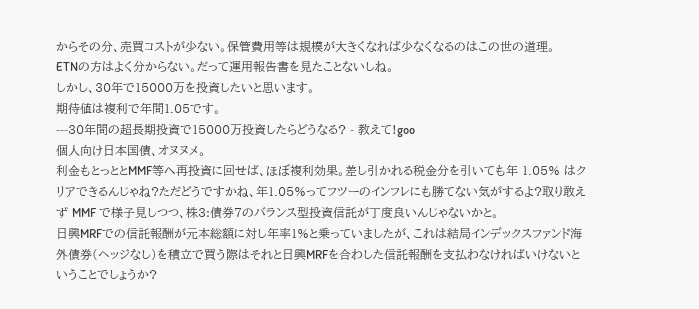からその分、売買コストが少ない。保管費用等は規模が大きくなれば少なくなるのはこの世の道理。
ETNの方はよく分からない。だって運用報告書を見たことないしね。
しかし、30年で15000万を投資したいと思います。
期待値は複利で年間1.05です。
---30年間の超長期投資で15000万投資したらどうなる? - 教えて!goo
個人向け日本国債、オヌヌメ。
利金もとっととMMF等へ再投資に回せば、ほぼ複利効果。差し引かれる税金分を引いても年 1.05% はクリアできるんじゃね?ただどうですかね、年1.05%ってフツーのインフレにも勝てない気がするよ?取り敢えず MMF で様子見しつつ、株3:債券7のバランス型投資信託が丁度良いんじゃないかと。
日興MRFでの信託報酬が元本総額に対し年率1%と乗っていましたが、これは結局インデックスファンド海外債券(ヘッジなし)を積立で買う際はそれと日興MRFを合わした信託報酬を支払わなければいけないということでしょうか?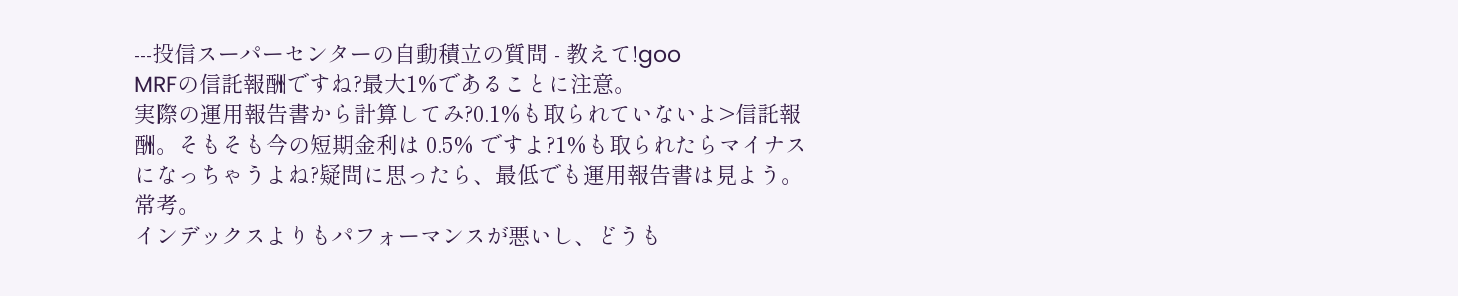---投信スーパーセンターの自動積立の質問 - 教えて!goo
MRFの信託報酬ですね?最大1%であることに注意。
実際の運用報告書から計算してみ?0.1%も取られていないよ>信託報酬。そもそも今の短期金利は 0.5% ですよ?1%も取られたらマイナスになっちゃうよね?疑問に思ったら、最低でも運用報告書は見よう。常考。
インデックスよりもパフォーマンスが悪いし、どうも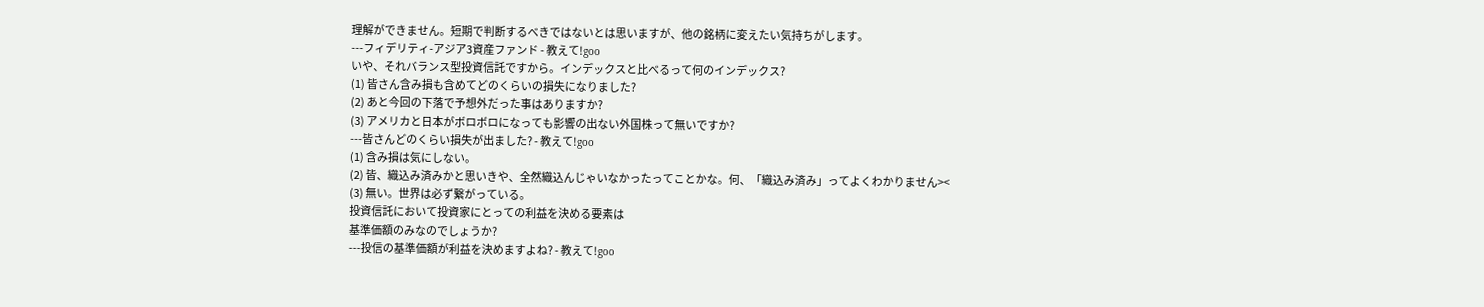理解ができません。短期で判断するべきではないとは思いますが、他の銘柄に変えたい気持ちがします。
---フィデリティ-アジア3資産ファンド - 教えて!goo
いや、それバランス型投資信託ですから。インデックスと比べるって何のインデックス?
(1) 皆さん含み損も含めてどのくらいの損失になりました?
(2) あと今回の下落で予想外だった事はありますか?
(3) アメリカと日本がボロボロになっても影響の出ない外国株って無いですか?
---皆さんどのくらい損失が出ました? - 教えて!goo
(1) 含み損は気にしない。
(2) 皆、織込み済みかと思いきや、全然織込んじゃいなかったってことかな。何、「織込み済み」ってよくわかりません><
(3) 無い。世界は必ず繋がっている。
投資信託において投資家にとっての利益を決める要素は
基準価額のみなのでしょうか?
---投信の基準価額が利益を決めますよね? - 教えて!goo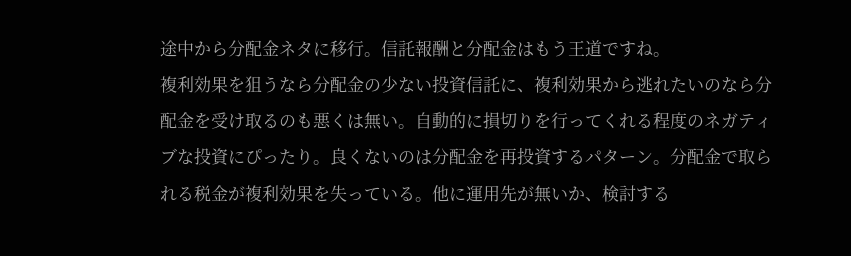途中から分配金ネタに移行。信託報酬と分配金はもう王道ですね。
複利効果を狙うなら分配金の少ない投資信託に、複利効果から逃れたいのなら分配金を受け取るのも悪くは無い。自動的に損切りを行ってくれる程度のネガティブな投資にぴったり。良くないのは分配金を再投資するパターン。分配金で取られる税金が複利効果を失っている。他に運用先が無いか、検討する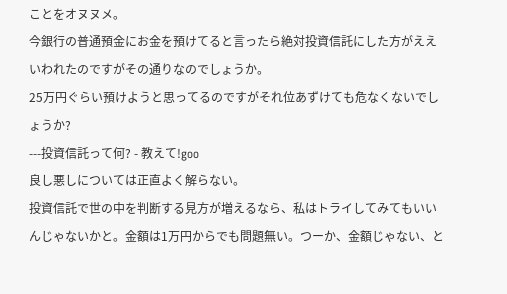ことをオヌヌメ。
今銀行の普通預金にお金を預けてると言ったら絶対投資信託にした方がええいわれたのですがその通りなのでしょうか。
25万円ぐらい預けようと思ってるのですがそれ位あずけても危なくないでしょうか?
---投資信託って何? - 教えて!goo
良し悪しについては正直よく解らない。
投資信託で世の中を判断する見方が増えるなら、私はトライしてみてもいいんじゃないかと。金額は1万円からでも問題無い。つーか、金額じゃない、と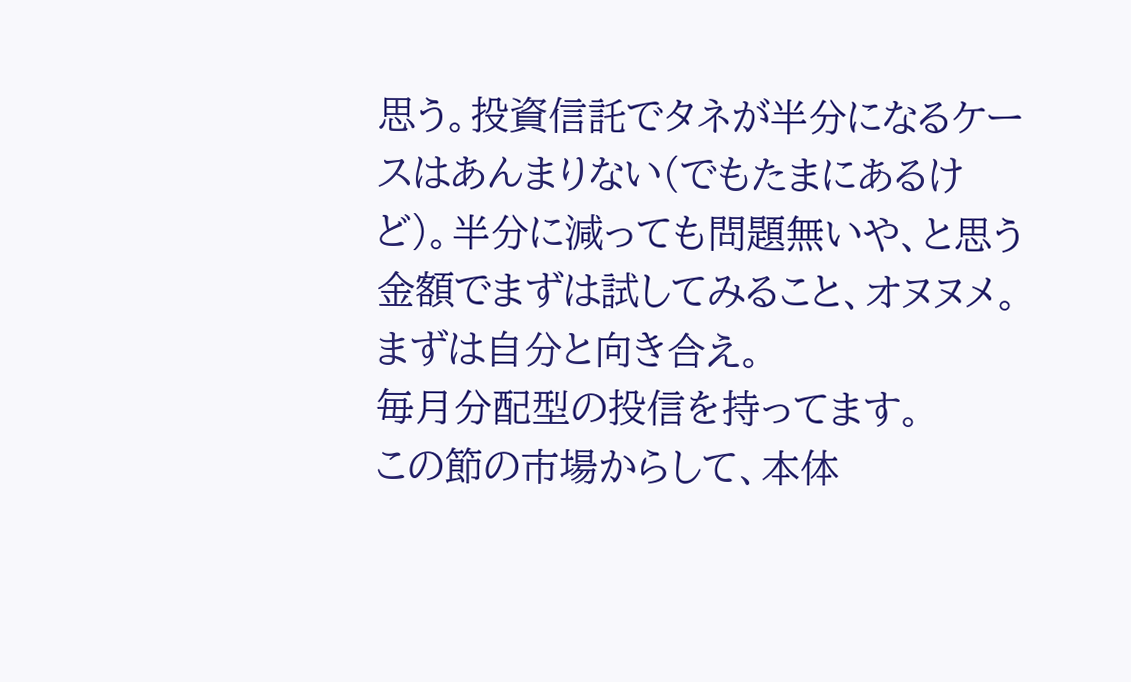思う。投資信託でタネが半分になるケースはあんまりない(でもたまにあるけど)。半分に減っても問題無いや、と思う金額でまずは試してみること、オヌヌメ。まずは自分と向き合え。
毎月分配型の投信を持ってます。
この節の市場からして、本体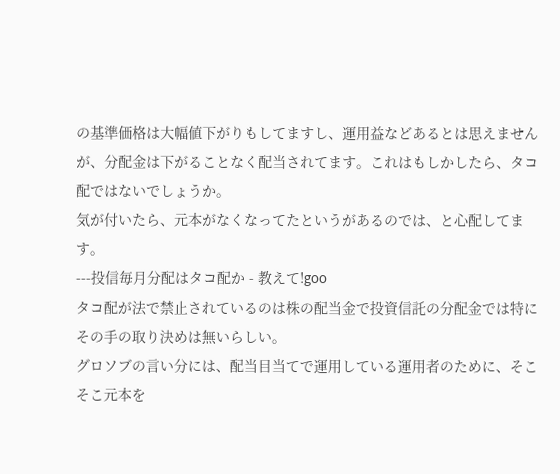の基準価格は大幅値下がりもしてますし、運用益などあるとは思えませんが、分配金は下がることなく配当されてます。これはもしかしたら、タコ配ではないでしょうか。
気が付いたら、元本がなくなってたというがあるのでは、と心配してます。
---投信毎月分配はタコ配か - 教えて!goo
タコ配が法で禁止されているのは株の配当金で投資信託の分配金では特にその手の取り決めは無いらしい。
グロソブの言い分には、配当目当てで運用している運用者のために、そこそこ元本を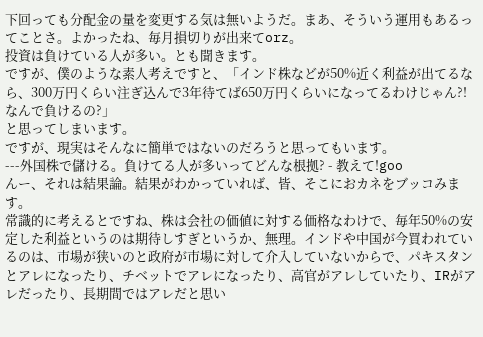下回っても分配金の量を変更する気は無いようだ。まあ、そういう運用もあるってことさ。よかったね、毎月損切りが出来てorz。
投資は負けている人が多い。とも聞きます。
ですが、僕のような素人考えですと、「インド株などが50%近く利益が出てるなら、300万円くらい注ぎ込んで3年待てば650万円くらいになってるわけじゃん?!なんで負けるの?」
と思ってしまいます。
ですが、現実はそんなに簡単ではないのだろうと思ってもいます。
---外国株で儲ける。負けてる人が多いってどんな根拠? - 教えて!goo
んー、それは結果論。結果がわかっていれば、皆、そこにおカネをブッコみます。
常識的に考えるとですね、株は会社の価値に対する価格なわけで、毎年50%の安定した利益というのは期待しすぎというか、無理。インドや中国が今買われているのは、市場が狭いのと政府が市場に対して介入していないからで、パキスタンとアレになったり、チベットでアレになったり、高官がアレしていたり、IRがアレだったり、長期間ではアレだと思い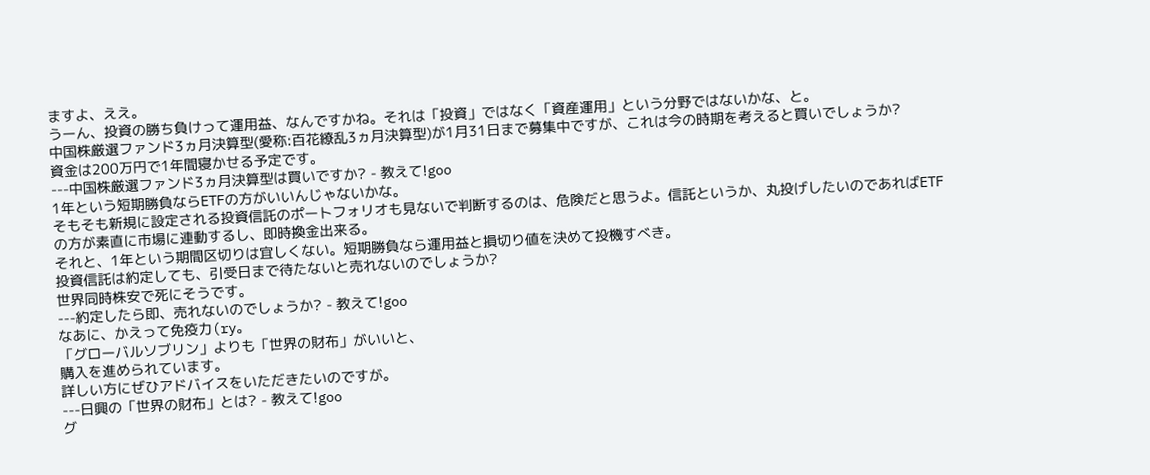ますよ、ええ。
うーん、投資の勝ち負けって運用益、なんですかね。それは「投資」ではなく「資産運用」という分野ではないかな、と。
中国株厳選ファンド3ヵ月決算型(愛称:百花繚乱3ヵ月決算型)が1月31日まで募集中ですが、これは今の時期を考えると買いでしょうか?
資金は200万円で1年間寝かせる予定です。
---中国株厳選ファンド3ヵ月決算型は買いですか? - 教えて!goo
1年という短期勝負ならETFの方がいいんじゃないかな。
そもそも新規に設定される投資信託のポートフォリオも見ないで判断するのは、危険だと思うよ。信託というか、丸投げしたいのであればETFの方が素直に市場に連動するし、即時換金出来る。
それと、1年という期間区切りは宜しくない。短期勝負なら運用益と損切り値を決めて投機すべき。
投資信託は約定しても、引受日まで待たないと売れないのでしょうか?
世界同時株安で死にそうです。
---約定したら即、売れないのでしょうか? - 教えて!goo
なあに、かえって免疫力(ry。
「グローバルソブリン」よりも「世界の財布」がいいと、
購入を進められています。
詳しい方にぜひアドバイスをいただきたいのですが。
---日興の「世界の財布」とは? - 教えて!goo
グ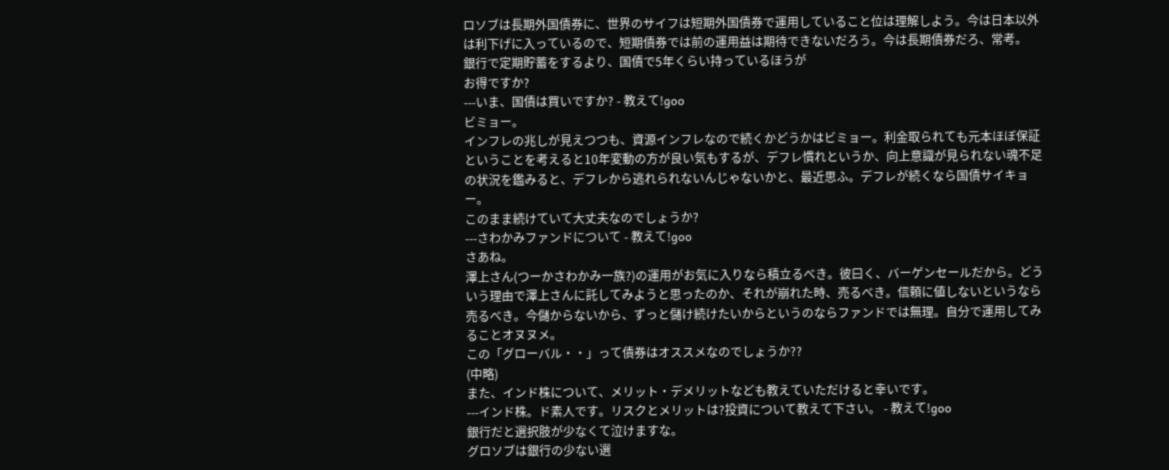ロソブは長期外国債券に、世界のサイフは短期外国債券で運用していること位は理解しよう。今は日本以外は利下げに入っているので、短期債券では前の運用益は期待できないだろう。今は長期債券だろ、常考。
銀行で定期貯蓄をするより、国債で5年くらい持っているほうが
お得ですか?
---いま、国債は買いですか? - 教えて!goo
ビミョー。
インフレの兆しが見えつつも、資源インフレなので続くかどうかはビミョー。利金取られても元本ほぼ保証ということを考えると10年変動の方が良い気もするが、デフレ慣れというか、向上意識が見られない魂不足の状況を鑑みると、デフレから逃れられないんじゃないかと、最近思ふ。デフレが続くなら国債サイキョー。
このまま続けていて大丈夫なのでしょうか?
---さわかみファンドについて - 教えて!goo
さあね。
澤上さん(つーかさわかみ一族?)の運用がお気に入りなら積立るべき。彼曰く、バーゲンセールだから。どういう理由で澤上さんに託してみようと思ったのか、それが崩れた時、売るべき。信頼に値しないというなら売るべき。今儲からないから、ずっと儲け続けたいからというのならファンドでは無理。自分で運用してみることオヌヌメ。
この「グローバル・・」って債券はオススメなのでしょうか??
(中略)
また、インド株について、メリット・デメリットなども教えていただけると幸いです。
---インド株。ド素人です。リスクとメリットは?投資について教えて下さい。 - 教えて!goo
銀行だと選択肢が少なくて泣けますな。
グロソブは銀行の少ない選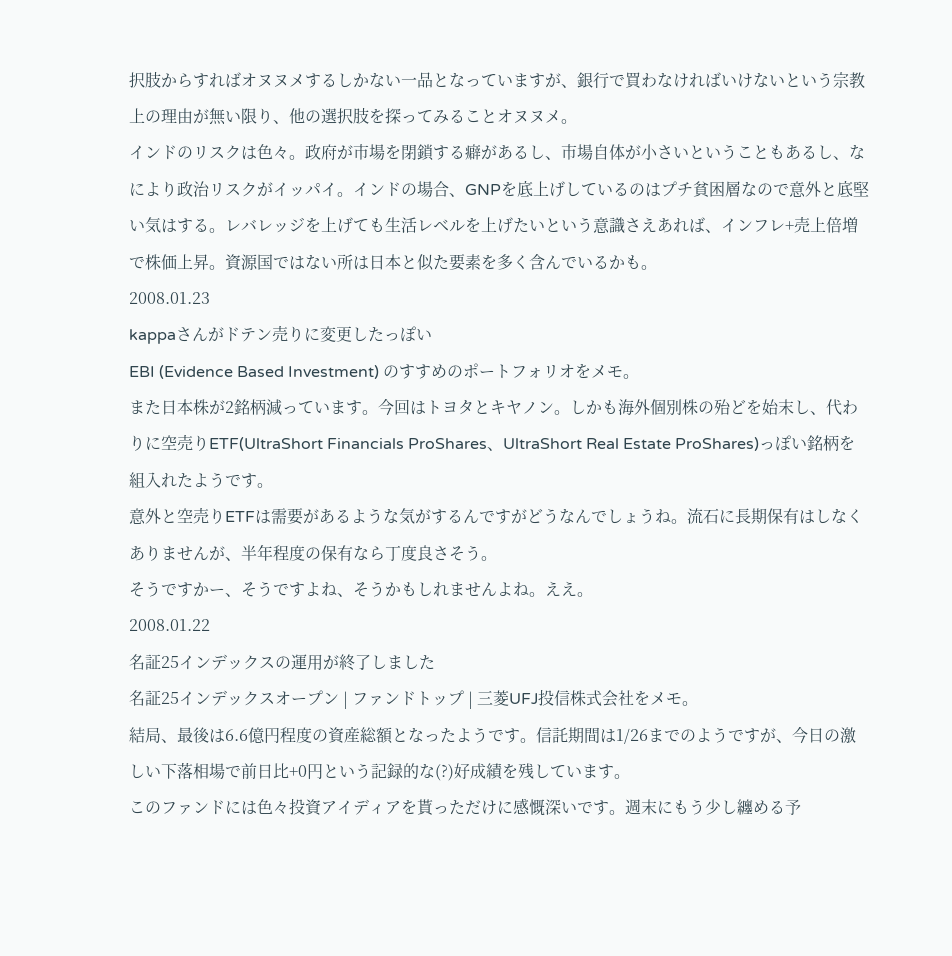択肢からすればオヌヌメするしかない一品となっていますが、銀行で買わなければいけないという宗教上の理由が無い限り、他の選択肢を探ってみることオヌヌメ。
インドのリスクは色々。政府が市場を閉鎖する癖があるし、市場自体が小さいということもあるし、なにより政治リスクがイッパイ。インドの場合、GNPを底上げしているのはプチ貧困層なので意外と底堅い気はする。レバレッジを上げても生活レベルを上げたいという意識さえあれば、インフレ+売上倍増で株価上昇。資源国ではない所は日本と似た要素を多く含んでいるかも。
2008.01.23
kappaさんがドテン売りに変更したっぽい
EBI (Evidence Based Investment) のすすめのポートフォリオをメモ。
また日本株が2銘柄減っています。今回はトヨタとキヤノン。しかも海外個別株の殆どを始末し、代わりに空売りETF(UltraShort Financials ProShares、UltraShort Real Estate ProShares)っぽい銘柄を組入れたようです。
意外と空売りETFは需要があるような気がするんですがどうなんでしょうね。流石に長期保有はしなくありませんが、半年程度の保有なら丁度良さそう。
そうですかー、そうですよね、そうかもしれませんよね。ええ。
2008.01.22
名証25インデックスの運用が終了しました
名証25インデックスオープン | ファンドトップ | 三菱UFJ投信株式会社をメモ。
結局、最後は6.6億円程度の資産総額となったようです。信託期間は1/26までのようですが、今日の激しい下落相場で前日比+0円という記録的な(?)好成績を残しています。
このファンドには色々投資アイディアを貰っただけに感慨深いです。週末にもう少し纏める予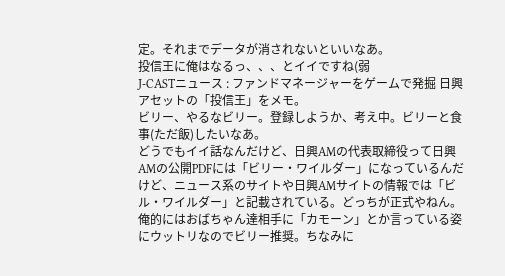定。それまでデータが消されないといいなあ。
投信王に俺はなるっ、、、とイイですね(弱
J-CASTニュース : ファンドマネージャーをゲームで発掘 日興アセットの「投信王」をメモ。
ビリー、やるなビリー。登録しようか、考え中。ビリーと食事(ただ飯)したいなあ。
どうでもイイ話なんだけど、日興AMの代表取締役って日興AMの公開PDFには「ビリー・ワイルダー」になっているんだけど、ニュース系のサイトや日興AMサイトの情報では「ビル・ワイルダー」と記載されている。どっちが正式やねん。
俺的にはおばちゃん達相手に「カモーン」とか言っている姿にウットリなのでビリー推奨。ちなみに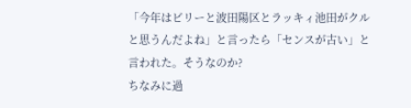「今年はビリーと波田陽区とラッキィ池田がクルと思うんだよね」と言ったら「センスが古い」と言われた。そうなのか?
ちなみに過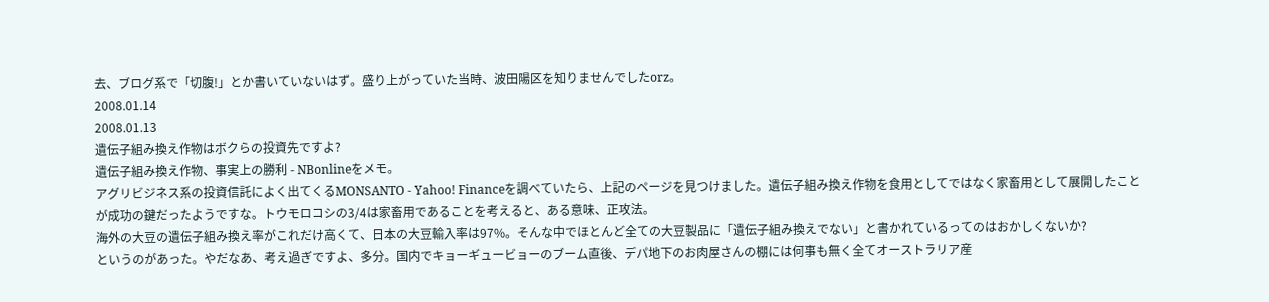去、ブログ系で「切腹!」とか書いていないはず。盛り上がっていた当時、波田陽区を知りませんでしたorz。
2008.01.14
2008.01.13
遺伝子組み換え作物はボクらの投資先ですよ?
遺伝子組み換え作物、事実上の勝利 - NBonlineをメモ。
アグリビジネス系の投資信託によく出てくるMONSANTO - Yahoo! Financeを調べていたら、上記のページを見つけました。遺伝子組み換え作物を食用としてではなく家畜用として展開したことが成功の鍵だったようですな。トウモロコシの3/4は家畜用であることを考えると、ある意味、正攻法。
海外の大豆の遺伝子組み換え率がこれだけ高くて、日本の大豆輸入率は97%。そんな中でほとんど全ての大豆製品に「遺伝子組み換えでない」と書かれているってのはおかしくないか?
というのがあった。やだなあ、考え過ぎですよ、多分。国内でキョーギュービョーのブーム直後、デパ地下のお肉屋さんの棚には何事も無く全てオーストラリア産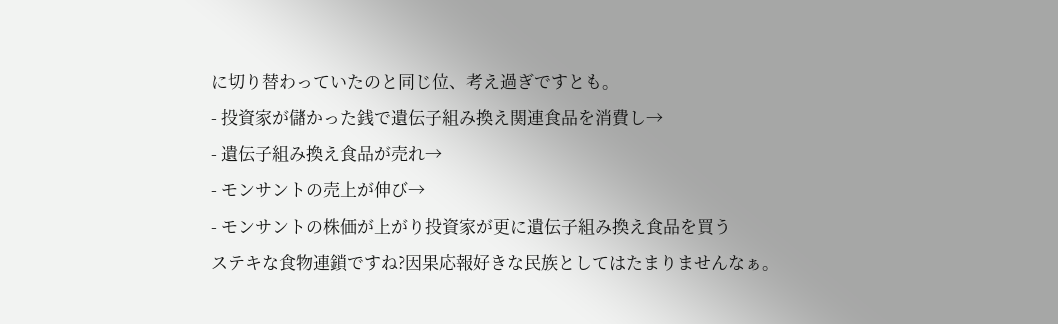に切り替わっていたのと同じ位、考え過ぎですとも。
- 投資家が儲かった銭で遺伝子組み換え関連食品を消費し→
- 遺伝子組み換え食品が売れ→
- モンサントの売上が伸び→
- モンサントの株価が上がり投資家が更に遺伝子組み換え食品を買う
ステキな食物連鎖ですね?因果応報好きな民族としてはたまりませんなぁ。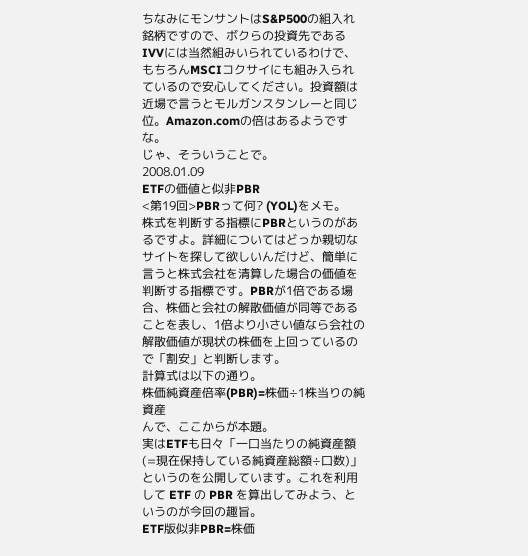ちなみにモンサントはS&P500の組入れ銘柄ですので、ボクらの投資先であるIVVには当然組みいられているわけで、もちろんMSCIコクサイにも組み入られているので安心してください。投資額は近場で言うとモルガンスタンレーと同じ位。Amazon.comの倍はあるようですな。
じゃ、そういうことで。
2008.01.09
ETFの価値と似非PBR
<第19回>PBRって何? (YOL)をメモ。
株式を判断する指標にPBRというのがあるですよ。詳細についてはどっか親切なサイトを探して欲しいんだけど、簡単に言うと株式会社を清算した場合の価値を判断する指標です。PBRが1倍である場合、株価と会社の解散価値が同等であることを表し、1倍より小さい値なら会社の解散価値が現状の株価を上回っているので「割安」と判断します。
計算式は以下の通り。
株価純資産倍率(PBR)=株価÷1株当りの純資産
んで、ここからが本題。
実はETFも日々「一口当たりの純資産額(=現在保持している純資産総額÷口数)」というのを公開しています。これを利用して ETF の PBR を算出してみよう、というのが今回の趣旨。
ETF版似非PBR=株価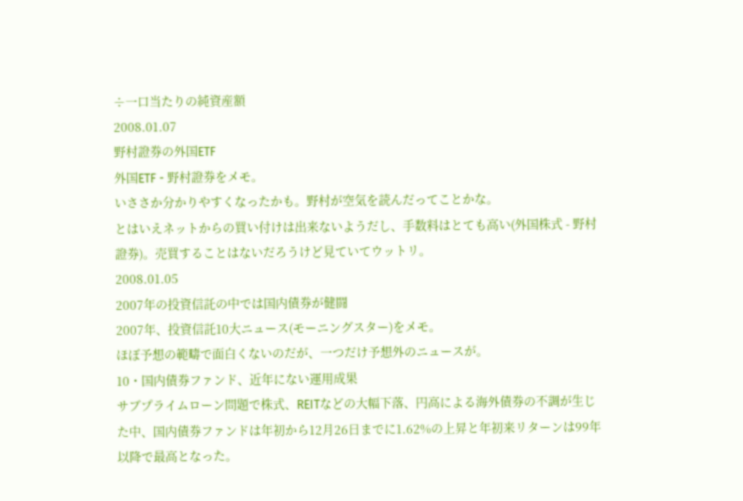÷一口当たりの純資産額
2008.01.07
野村證券の外国ETF
外国ETF - 野村證券をメモ。
いささか分かりやすくなったかも。野村が空気を読んだってことかな。
とはいえネットからの買い付けは出来ないようだし、手数料はとても高い(外国株式 - 野村證券)。売買することはないだろうけど見ていてウットリ。
2008.01.05
2007年の投資信託の中では国内債券が健闘
2007年、投資信託10大ニュース(モーニングスター)をメモ。
ほぼ予想の範疇で面白くないのだが、一つだけ予想外のニュースが。
10・国内債券ファンド、近年にない運用成果
サブプライムローン問題で株式、REITなどの大幅下落、円高による海外債券の不調が生じた中、国内債券ファンドは年初から12月26日までに1.62%の上昇と年初来リターンは99年以降で最高となった。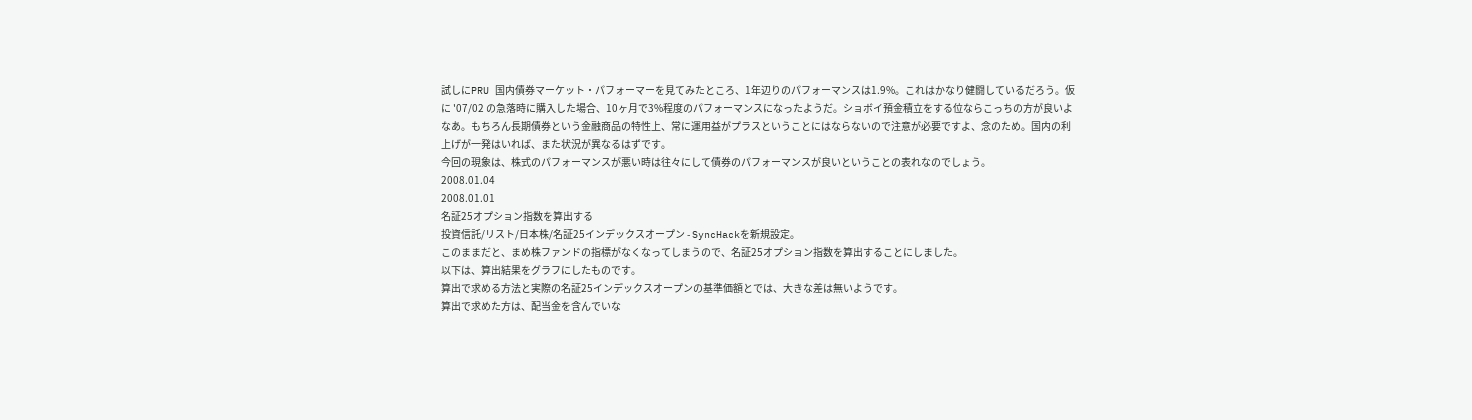試しにPRU 国内債券マーケット・パフォーマーを見てみたところ、1年辺りのパフォーマンスは1.9%。これはかなり健闘しているだろう。仮に '07/02 の急落時に購入した場合、10ヶ月で3%程度のパフォーマンスになったようだ。ショボイ預金積立をする位ならこっちの方が良いよなあ。もちろん長期債券という金融商品の特性上、常に運用益がプラスということにはならないので注意が必要ですよ、念のため。国内の利上げが一発はいれば、また状況が異なるはずです。
今回の現象は、株式のパフォーマンスが悪い時は往々にして債券のパフォーマンスが良いということの表れなのでしょう。
2008.01.04
2008.01.01
名証25オプション指数を算出する
投資信託/リスト/日本株/名証25インデックスオープン - SyncHackを新規設定。
このままだと、まめ株ファンドの指標がなくなってしまうので、名証25オプション指数を算出することにしました。
以下は、算出結果をグラフにしたものです。
算出で求める方法と実際の名証25インデックスオープンの基準価額とでは、大きな差は無いようです。
算出で求めた方は、配当金を含んでいな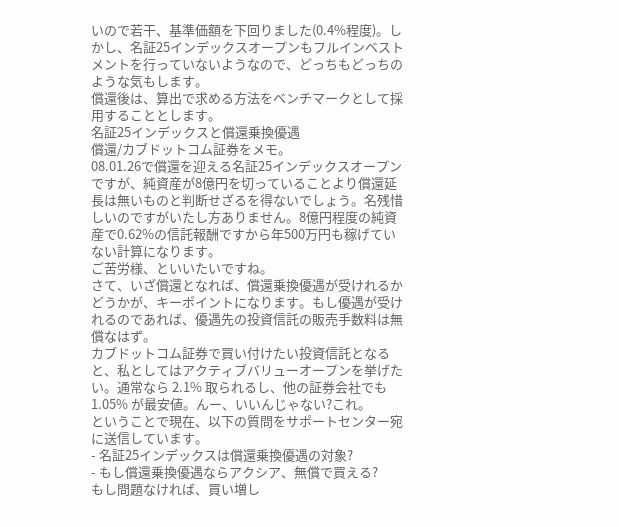いので若干、基準価額を下回りました(0.4%程度)。しかし、名証25インデックスオープンもフルインベストメントを行っていないようなので、どっちもどっちのような気もします。
償還後は、算出で求める方法をベンチマークとして採用することとします。
名証25インデックスと償還乗換優遇
償還/カブドットコム証券をメモ。
08.01.26で償還を迎える名証25インデックスオープンですが、純資産が8億円を切っていることより償還延長は無いものと判断せざるを得ないでしょう。名残惜しいのですがいたし方ありません。8億円程度の純資産で0.62%の信託報酬ですから年500万円も稼げていない計算になります。
ご苦労様、といいたいですね。
さて、いざ償還となれば、償還乗換優遇が受けれるかどうかが、キーポイントになります。もし優遇が受けれるのであれば、優遇先の投資信託の販売手数料は無償なはず。
カブドットコム証券で買い付けたい投資信託となると、私としてはアクティブバリューオープンを挙げたい。通常なら 2.1% 取られるし、他の証券会社でも 1.05% が最安値。んー、いいんじゃない?これ。
ということで現在、以下の質問をサポートセンター宛に送信しています。
- 名証25インデックスは償還乗換優遇の対象?
- もし償還乗換優遇ならアクシア、無償で買える?
もし問題なければ、買い増し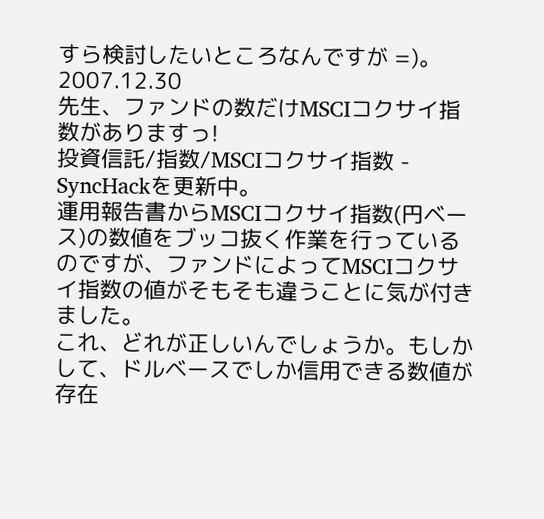すら検討したいところなんですが =)。
2007.12.30
先生、ファンドの数だけMSCIコクサイ指数がありますっ!
投資信託/指数/MSCIコクサイ指数 - SyncHackを更新中。
運用報告書からMSCIコクサイ指数(円ベース)の数値をブッコ抜く作業を行っているのですが、ファンドによってMSCIコクサイ指数の値がそもそも違うことに気が付きました。
これ、どれが正しいんでしょうか。もしかして、ドルベースでしか信用できる数値が存在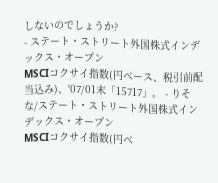しないのでしょうか?
- ステート・ストリート外国株式インデックス・オープン
MSCIコクサイ指数(円ベース、税引前配当込み)、'07/01末「15717」。 - りそな/ステート・ストリート外国株式インデックス・オープン
MSCIコクサイ指数(円ベ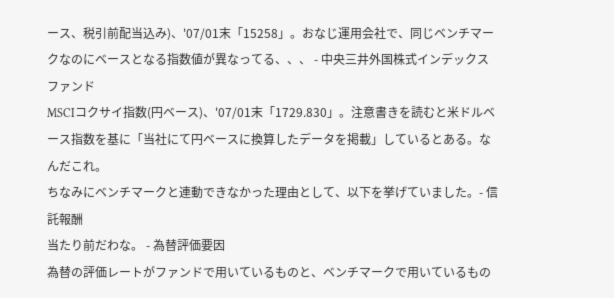ース、税引前配当込み)、'07/01末「15258」。おなじ運用会社で、同じベンチマークなのにベースとなる指数値が異なってる、、、 - 中央三井外国株式インデックスファンド
MSCIコクサイ指数(円ベース)、'07/01末「1729.830」。注意書きを読むと米ドルベース指数を基に「当社にて円ベースに換算したデータを掲載」しているとある。なんだこれ。
ちなみにベンチマークと連動できなかった理由として、以下を挙げていました。- 信託報酬
当たり前だわな。 - 為替評価要因
為替の評価レートがファンドで用いているものと、ベンチマークで用いているもの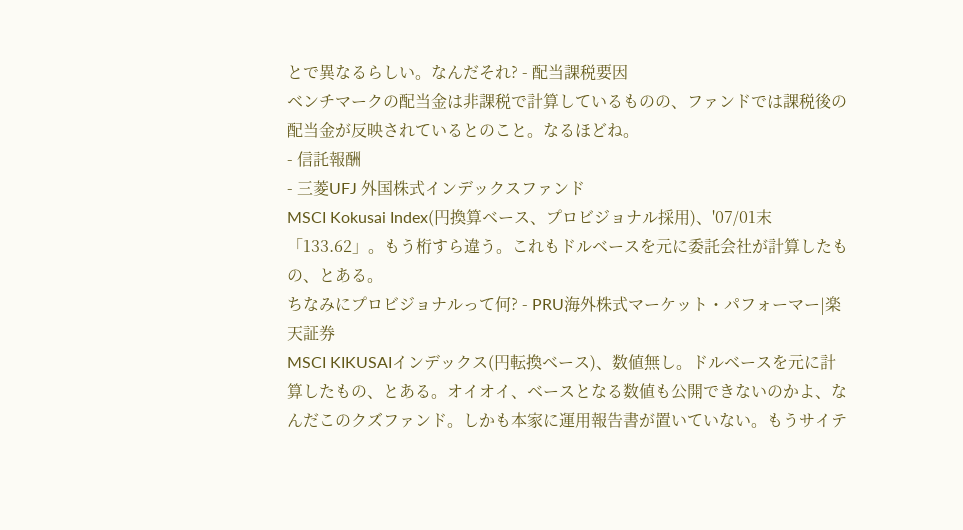とで異なるらしい。なんだそれ? - 配当課税要因
ベンチマークの配当金は非課税で計算しているものの、ファンドでは課税後の配当金が反映されているとのこと。なるほどね。
- 信託報酬
- 三菱UFJ 外国株式インデックスファンド
MSCI Kokusai Index(円換算ベース、プロビジョナル採用)、'07/01末「133.62」。もう桁すら違う。これもドルベースを元に委託会社が計算したもの、とある。
ちなみにプロビジョナルって何? - PRU海外株式マーケット・パフォーマー|楽天証券
MSCI KIKUSAIインデックス(円転換ベース)、数値無し。ドルベースを元に計算したもの、とある。オイオイ、ベースとなる数値も公開できないのかよ、なんだこのクズファンド。しかも本家に運用報告書が置いていない。もうサイテ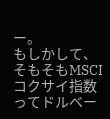ー。
もしかして、そもそもMSCIコクサイ指数ってドルベー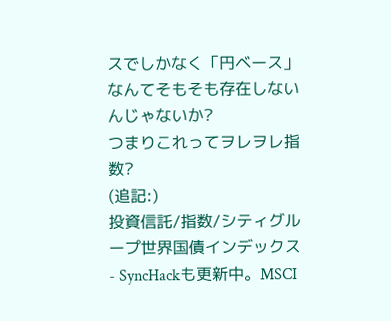スでしかなく「円ベース」なんてそもそも存在しないんじゃないか?
つまりこれってヲレヲレ指数?
(追記:)
投資信託/指数/シティグループ世界国債インデックス - SyncHackも更新中。MSCI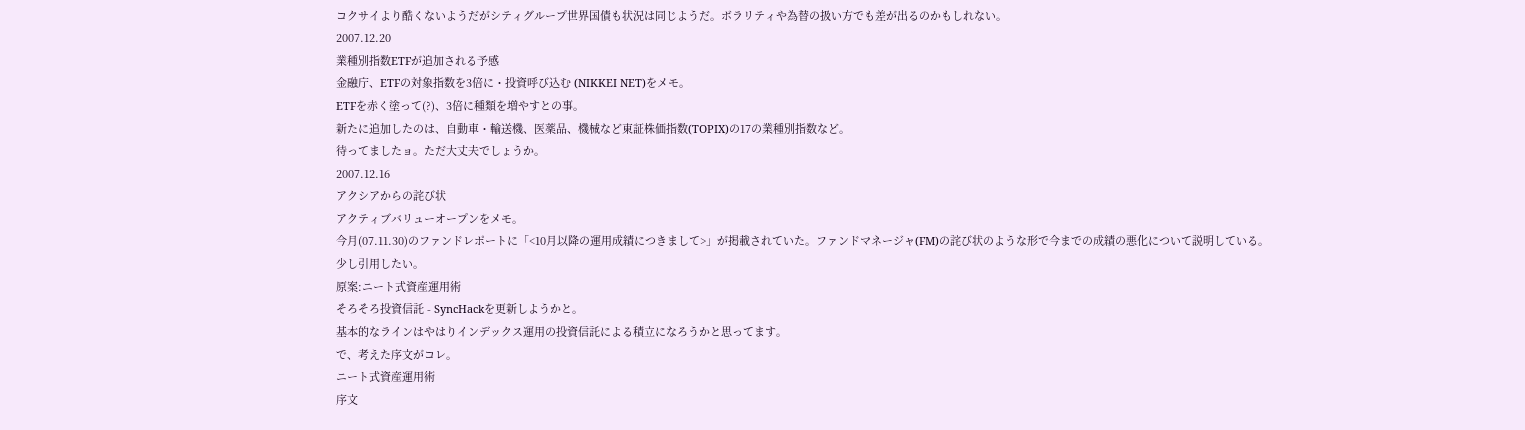コクサイより酷くないようだがシティグループ世界国債も状況は同じようだ。ボラリティや為替の扱い方でも差が出るのかもしれない。
2007.12.20
業種別指数ETFが追加される予感
金融庁、ETFの対象指数を3倍に・投資呼び込む (NIKKEI NET)をメモ。
ETFを赤く塗って(?)、3倍に種類を増やすとの事。
新たに追加したのは、自動車・輸送機、医薬品、機械など東証株価指数(TOPIX)の17の業種別指数など。
待ってましたョ。ただ大丈夫でしょうか。
2007.12.16
アクシアからの詫び状
アクティブバリューオープンをメモ。
今月(07.11.30)のファンドレポートに「<10月以降の運用成績につきまして>」が掲載されていた。ファンドマネージャ(FM)の詫び状のような形で今までの成績の悪化について説明している。
少し引用したい。
原案:ニート式資産運用術
そろそろ投資信託 - SyncHackを更新しようかと。
基本的なラインはやはりインデックス運用の投資信託による積立になろうかと思ってます。
で、考えた序文がコレ。
ニート式資産運用術
序文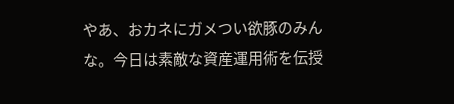やあ、おカネにガメつい欲豚のみんな。今日は素敵な資産運用術を伝授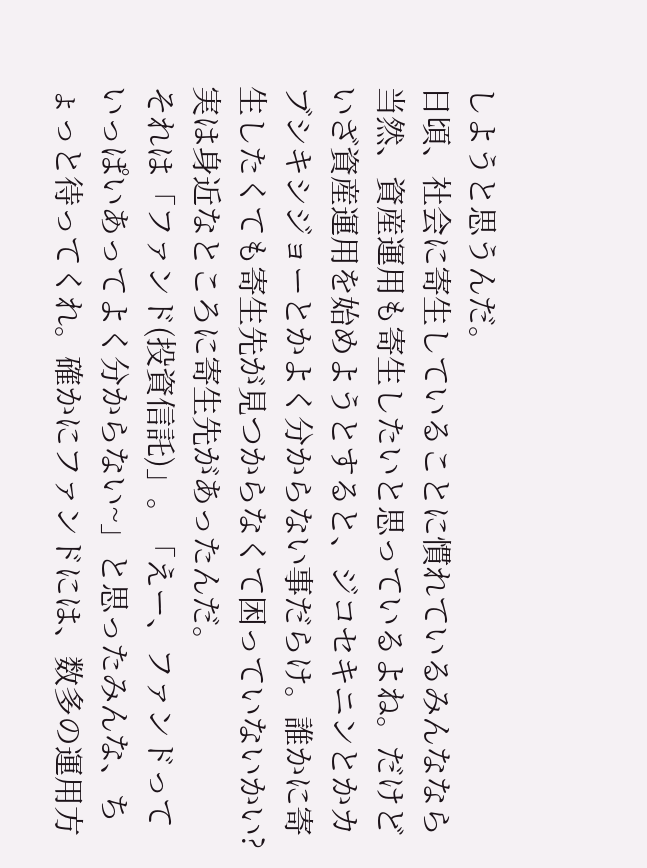しようと思うんだ。
日頃、社会に寄生していることに慣れているみんななら当然、資産運用も寄生したいと思っているよね。だけどいざ資産運用を始めようとすると、ジコセキニンとかカブシキシジョーとかよく分からない事だらけ。誰かに寄生したくても寄生先が見つからなくて困っていないかい?
実は身近なところに寄生先があったんだ。
それは「ファンド(投資信託)」。「えー、ファンドっていっぱいあってよく分からない~」と思ったみんな、ちょっと待ってくれ。確かにファンドには、数多の運用方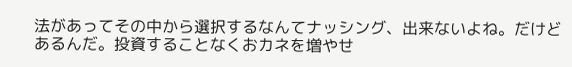法があってその中から選択するなんてナッシング、出来ないよね。だけどあるんだ。投資することなくおカネを増やせ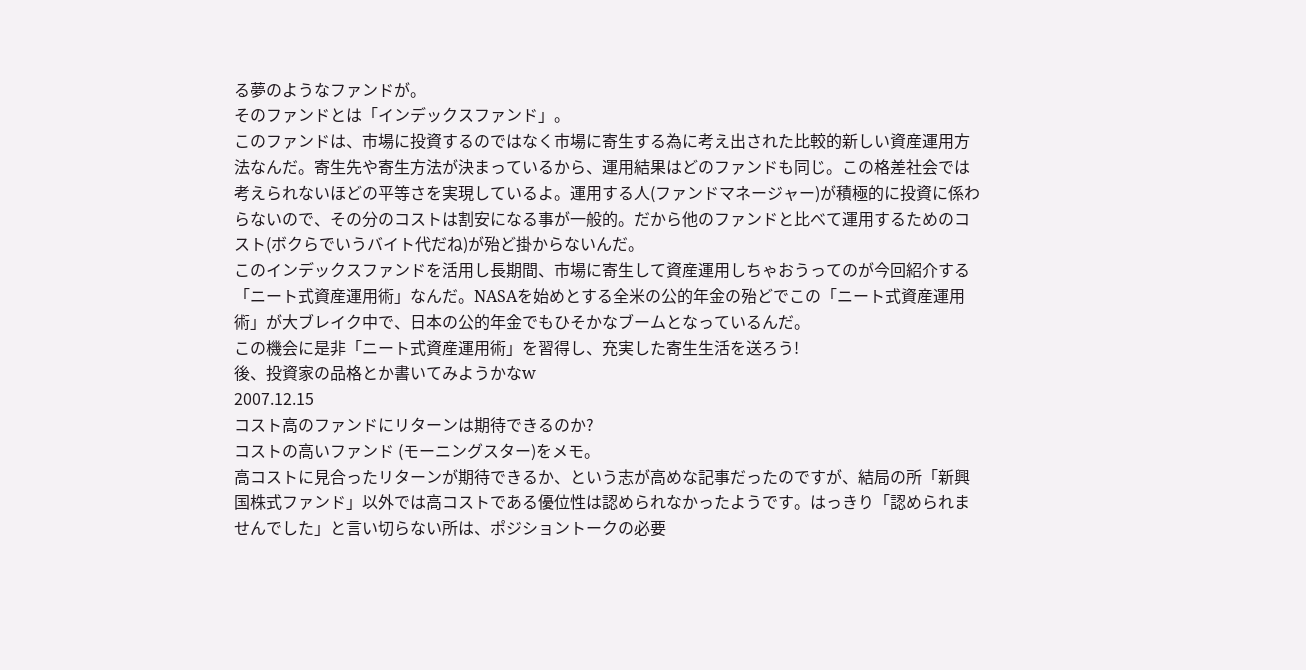る夢のようなファンドが。
そのファンドとは「インデックスファンド」。
このファンドは、市場に投資するのではなく市場に寄生する為に考え出された比較的新しい資産運用方法なんだ。寄生先や寄生方法が決まっているから、運用結果はどのファンドも同じ。この格差社会では考えられないほどの平等さを実現しているよ。運用する人(ファンドマネージャー)が積極的に投資に係わらないので、その分のコストは割安になる事が一般的。だから他のファンドと比べて運用するためのコスト(ボクらでいうバイト代だね)が殆ど掛からないんだ。
このインデックスファンドを活用し長期間、市場に寄生して資産運用しちゃおうってのが今回紹介する「ニート式資産運用術」なんだ。NASAを始めとする全米の公的年金の殆どでこの「ニート式資産運用術」が大ブレイク中で、日本の公的年金でもひそかなブームとなっているんだ。
この機会に是非「ニート式資産運用術」を習得し、充実した寄生生活を送ろう!
後、投資家の品格とか書いてみようかなw
2007.12.15
コスト高のファンドにリターンは期待できるのか?
コストの高いファンド (モーニングスター)をメモ。
高コストに見合ったリターンが期待できるか、という志が高めな記事だったのですが、結局の所「新興国株式ファンド」以外では高コストである優位性は認められなかったようです。はっきり「認められませんでした」と言い切らない所は、ポジショントークの必要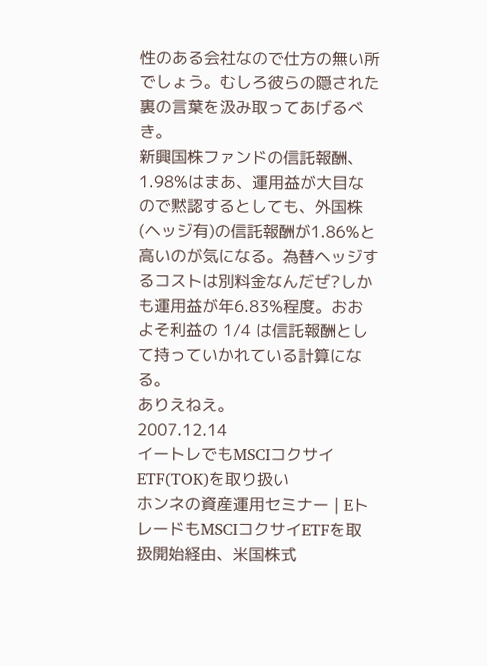性のある会社なので仕方の無い所でしょう。むしろ彼らの隠された裏の言葉を汲み取ってあげるべき。
新興国株ファンドの信託報酬、1.98%はまあ、運用益が大目なので黙認するとしても、外国株(ヘッジ有)の信託報酬が1.86%と高いのが気になる。為替ヘッジするコストは別料金なんだぜ?しかも運用益が年6.83%程度。おおよそ利益の 1/4 は信託報酬として持っていかれている計算になる。
ありえねえ。
2007.12.14
イートレでもMSCIコクサイETF(TOK)を取り扱い
ホンネの資産運用セミナー | EトレードもMSCIコクサイETFを取扱開始経由、米国株式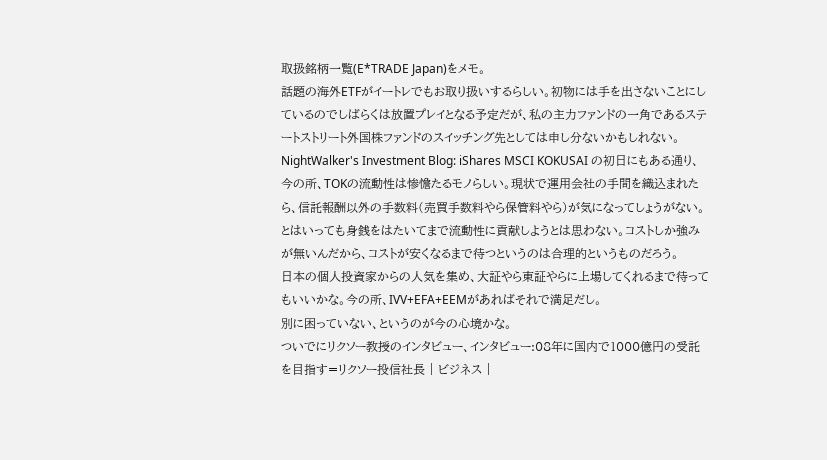取扱銘柄一覧(E*TRADE Japan)をメモ。
話題の海外ETFがイートレでもお取り扱いするらしい。初物には手を出さないことにしているのでしばらくは放置プレイとなる予定だが、私の主力ファンドの一角であるステートストリート外国株ファンドのスイッチング先としては申し分ないかもしれない。
NightWalker's Investment Blog: iShares MSCI KOKUSAI の初日にもある通り、今の所、TOKの流動性は惨憺たるモノらしい。現状で運用会社の手間を織込まれたら、信託報酬以外の手数料(売買手数料やら保管料やら)が気になってしょうがない。とはいっても身銭をはたいてまで流動性に貢献しようとは思わない。コストしか強みが無いんだから、コストが安くなるまで待つというのは合理的というものだろう。
日本の個人投資家からの人気を集め、大証やら東証やらに上場してくれるまで待ってもいいかな。今の所、IVV+EFA+EEMがあればそれで満足だし。
別に困っていない、というのが今の心境かな。
ついでにリクソー教授のインタビュー、インタビュー:08年に国内で1000億円の受託を目指す=リクソー投信社長 | ビジネス |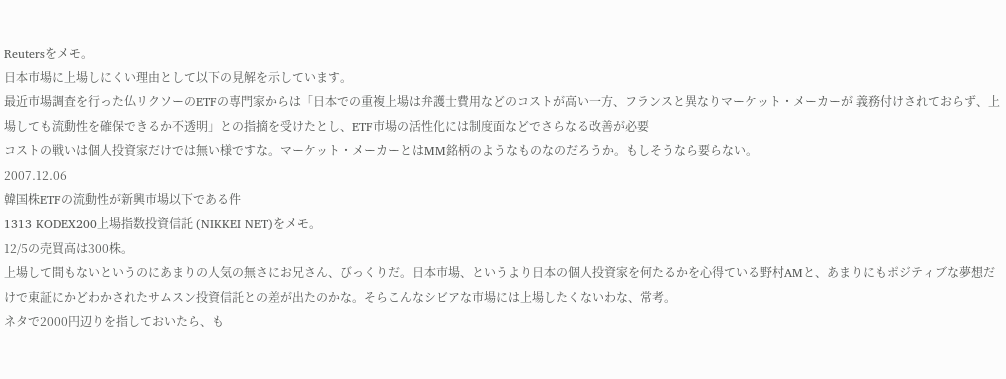Reutersをメモ。
日本市場に上場しにくい理由として以下の見解を示しています。
最近市場調査を行った仏リクソーのETFの専門家からは「日本での重複上場は弁護士費用などのコストが高い一方、フランスと異なりマーケット・メーカーが 義務付けされておらず、上場しても流動性を確保できるか不透明」との指摘を受けたとし、ETF市場の活性化には制度面などでさらなる改善が必要
コストの戦いは個人投資家だけでは無い様ですな。マーケット・メーカーとはMM銘柄のようなものなのだろうか。もしそうなら要らない。
2007.12.06
韓国株ETFの流動性が新興市場以下である件
1313 KODEX200上場指数投資信託 (NIKKEI NET)をメモ。
12/5の売買高は300株。
上場して間もないというのにあまりの人気の無さにお兄さん、びっくりだ。日本市場、というより日本の個人投資家を何たるかを心得ている野村AMと、あまりにもポジティブな夢想だけで東証にかどわかされたサムスン投資信託との差が出たのかな。そらこんなシビアな市場には上場したくないわな、常考。
ネタで2000円辺りを指しておいたら、も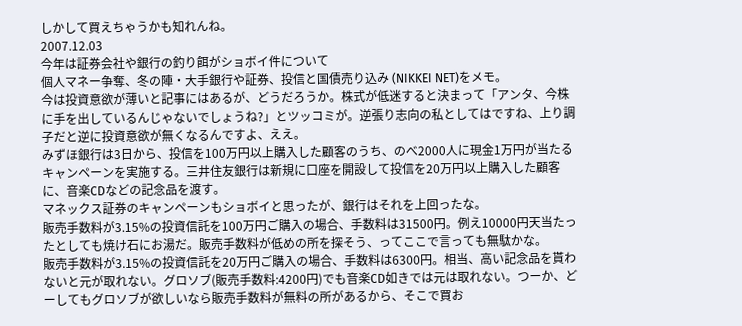しかして買えちゃうかも知れんね。
2007.12.03
今年は証券会社や銀行の釣り餌がショボイ件について
個人マネー争奪、冬の陣・大手銀行や証券、投信と国債売り込み (NIKKEI NET)をメモ。
今は投資意欲が薄いと記事にはあるが、どうだろうか。株式が低迷すると決まって「アンタ、今株に手を出しているんじゃないでしょうね?」とツッコミが。逆張り志向の私としてはですね、上り調子だと逆に投資意欲が無くなるんですよ、ええ。
みずほ銀行は3日から、投信を100万円以上購入した顧客のうち、のべ2000人に現金1万円が当たるキャンペーンを実施する。三井住友銀行は新規に口座を開設して投信を20万円以上購入した顧客に、音楽CDなどの記念品を渡す。
マネックス証券のキャンペーンもショボイと思ったが、銀行はそれを上回ったな。
販売手数料が3.15%の投資信託を100万円ご購入の場合、手数料は31500円。例え10000円天当たったとしても焼け石にお湯だ。販売手数料が低めの所を探そう、ってここで言っても無駄かな。
販売手数料が3.15%の投資信託を20万円ご購入の場合、手数料は6300円。相当、高い記念品を貰わないと元が取れない。グロソブ(販売手数料:4200円)でも音楽CD如きでは元は取れない。つーか、どーしてもグロソブが欲しいなら販売手数料が無料の所があるから、そこで買お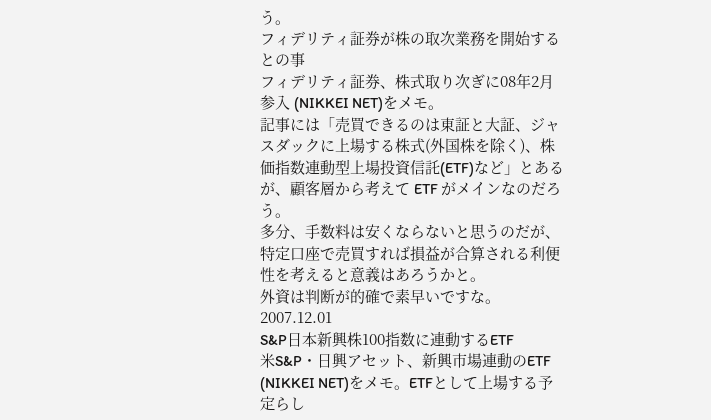う。
フィデリティ証券が株の取次業務を開始するとの事
フィデリティ証券、株式取り次ぎに08年2月参入 (NIKKEI NET)をメモ。
記事には「売買できるのは東証と大証、ジャスダックに上場する株式(外国株を除く)、株価指数連動型上場投資信託(ETF)など」とあるが、顧客層から考えて ETF がメインなのだろう。
多分、手数料は安くならないと思うのだが、特定口座で売買すれば損益が合算される利便性を考えると意義はあろうかと。
外資は判断が的確で素早いですな。
2007.12.01
S&P日本新興株100指数に連動するETF
米S&P・日興アセット、新興市場連動のETF (NIKKEI NET)をメモ。ETFとして上場する予定らし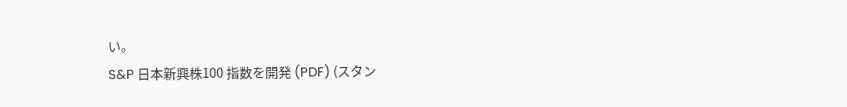い。
S&P 日本新興株100 指数を開発 (PDF) (スタン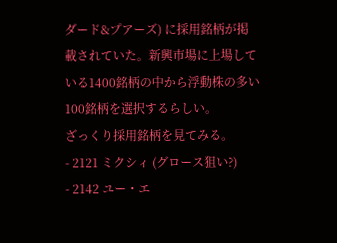ダード&プアーズ) に採用銘柄が掲載されていた。新興市場に上場している1400銘柄の中から浮動株の多い100銘柄を選択するらしい。
ざっくり採用銘柄を見てみる。
- 2121 ミクシィ (グロース狙い?)
- 2142 ユー・エ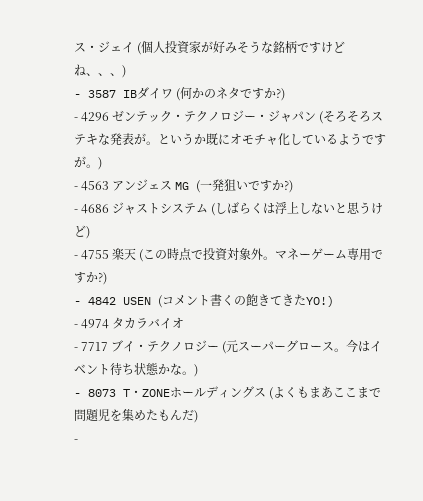ス・ジェイ (個人投資家が好みそうな銘柄ですけどね、、、)
- 3587 IBダイワ (何かのネタですか?)
- 4296 ゼンテック・テクノロジー・ジャパン (そろそろステキな発表が。というか既にオモチャ化しているようですが。)
- 4563 アンジェス MG (一発狙いですか?)
- 4686 ジャストシステム (しばらくは浮上しないと思うけど)
- 4755 楽天 (この時点で投資対象外。マネーゲーム専用ですか?)
- 4842 USEN (コメント書くの飽きてきたYO!)
- 4974 タカラバイオ
- 7717 ブイ・テクノロジー (元スーパーグロース。今はイベント待ち状態かな。)
- 8073 T・ZONEホールディングス (よくもまあここまで問題児を集めたもんだ)
-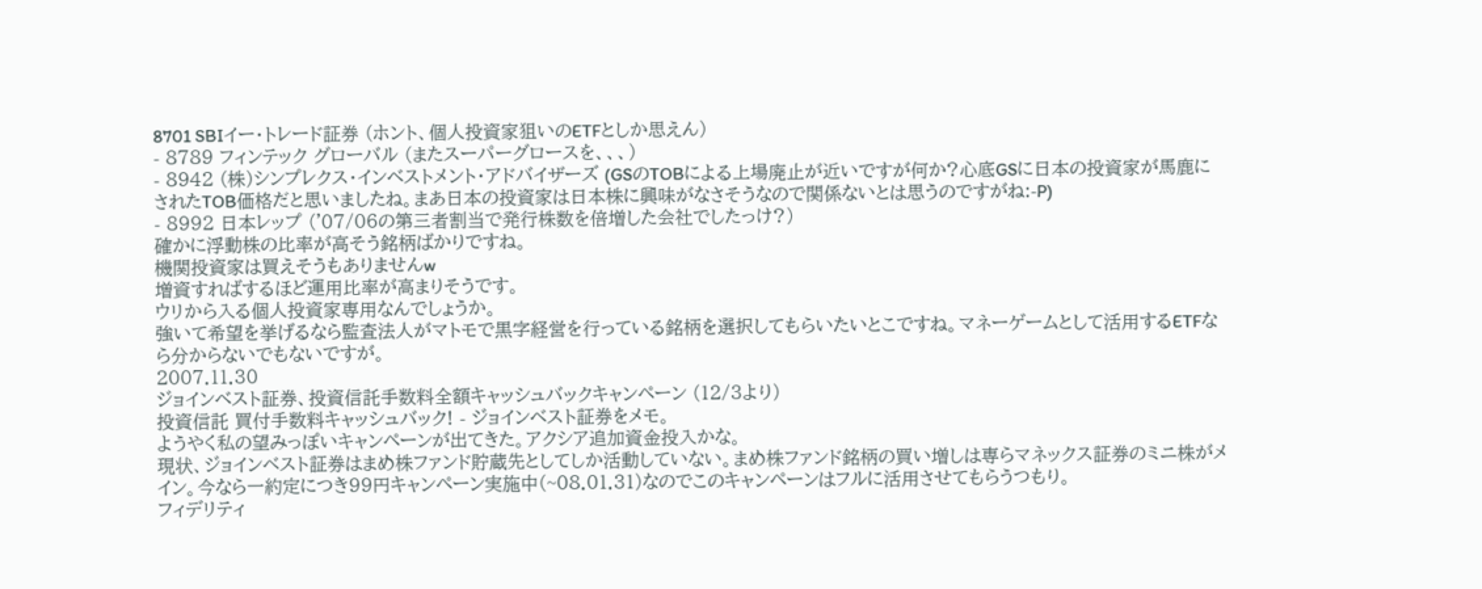8701 SBIイー・トレード証券 (ホント、個人投資家狙いのETFとしか思えん)
- 8789 フィンテック グローバル (またスーパーグロースを、、、)
- 8942 (株)シンプレクス・インベストメント・アドバイザーズ (GSのTOBによる上場廃止が近いですが何か?心底GSに日本の投資家が馬鹿にされたTOB価格だと思いましたね。まあ日本の投資家は日本株に興味がなさそうなので関係ないとは思うのですがね:-P)
- 8992 日本レップ ('07/06の第三者割当で発行株数を倍増した会社でしたっけ?)
確かに浮動株の比率が高そう銘柄ばかりですね。
機関投資家は買えそうもありませんw
増資すればするほど運用比率が高まりそうです。
ウリから入る個人投資家専用なんでしょうか。
強いて希望を挙げるなら監査法人がマトモで黒字経営を行っている銘柄を選択してもらいたいとこですね。マネーゲームとして活用するETFなら分からないでもないですが。
2007.11.30
ジョインベスト証券、投資信託手数料全額キャッシュバックキャンペーン (12/3より)
投資信託 買付手数料キャッシュバック! - ジョインベスト証券をメモ。
ようやく私の望みっぽいキャンペーンが出てきた。アクシア追加資金投入かな。
現状、ジョインベスト証券はまめ株ファンド貯蔵先としてしか活動していない。まめ株ファンド銘柄の買い増しは専らマネックス証券のミニ株がメイン。今なら一約定につき99円キャンペーン実施中(~08.01.31)なのでこのキャンペーンはフルに活用させてもらうつもり。
フィデリティ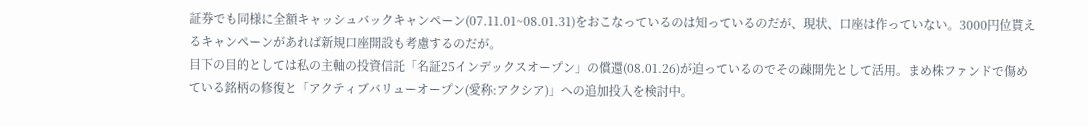証券でも同様に全額キャッシュバックキャンペーン(07.11.01~08.01.31)をおこなっているのは知っているのだが、現状、口座は作っていない。3000円位貰えるキャンペーンがあれば新規口座開設も考慮するのだが。
目下の目的としては私の主軸の投資信託「名証25インデックスオープン」の償還(08.01.26)が迫っているのでその疎開先として活用。まめ株ファンドで傷めている銘柄の修復と「アクティブバリューオープン(愛称:アクシア)」への追加投入を検討中。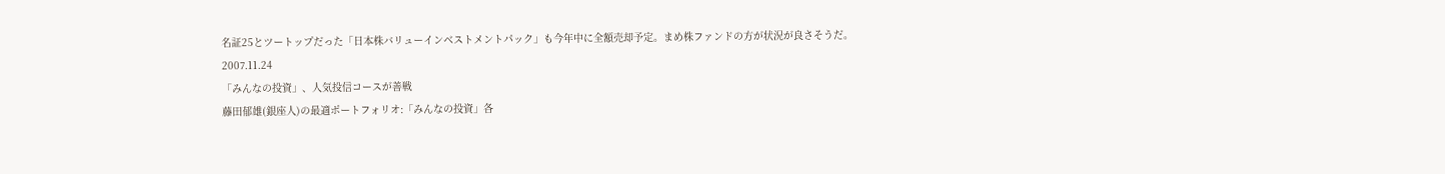名証25とツートップだった「日本株バリューインベストメントパック」も今年中に全額売却予定。まめ株ファンドの方が状況が良さそうだ。
2007.11.24
「みんなの投資」、人気投信コースが善戦
藤田郁雄(銀座人)の最適ポートフォリオ:「みんなの投資」各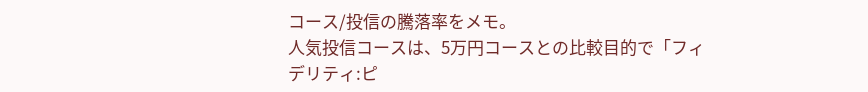コース/投信の騰落率をメモ。
人気投信コースは、5万円コースとの比較目的で「フィデリティ:ピ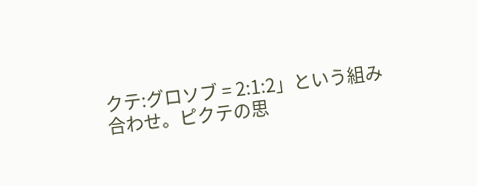クテ:グロソブ = 2:1:2」という組み合わせ。ピクテの思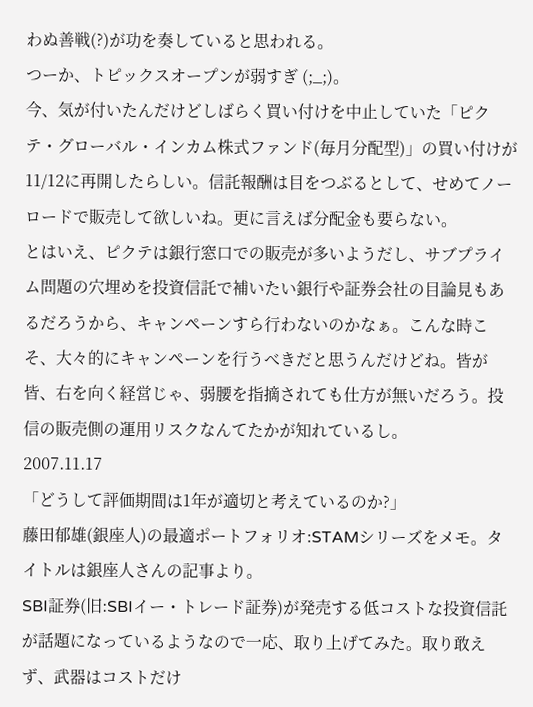わぬ善戦(?)が功を奏していると思われる。
つーか、トピックスオープンが弱すぎ (;_;)。
今、気が付いたんだけどしばらく買い付けを中止していた「ピクテ・グローバル・インカム株式ファンド(毎月分配型)」の買い付けが11/12に再開したらしい。信託報酬は目をつぶるとして、せめてノーロードで販売して欲しいね。更に言えば分配金も要らない。
とはいえ、ピクテは銀行窓口での販売が多いようだし、サブプライム問題の穴埋めを投資信託で補いたい銀行や証券会社の目論見もあるだろうから、キャンペーンすら行わないのかなぁ。こんな時こそ、大々的にキャンペーンを行うべきだと思うんだけどね。皆が皆、右を向く経営じゃ、弱腰を指摘されても仕方が無いだろう。投信の販売側の運用リスクなんてたかが知れているし。
2007.11.17
「どうして評価期間は1年が適切と考えているのか?」
藤田郁雄(銀座人)の最適ポートフォリオ:STAMシリーズをメモ。タイトルは銀座人さんの記事より。
SBI証券(旧:SBIイー・トレード証券)が発売する低コストな投資信託が話題になっているようなので一応、取り上げてみた。取り敢えず、武器はコストだけ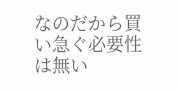なのだから買い急ぐ必要性は無い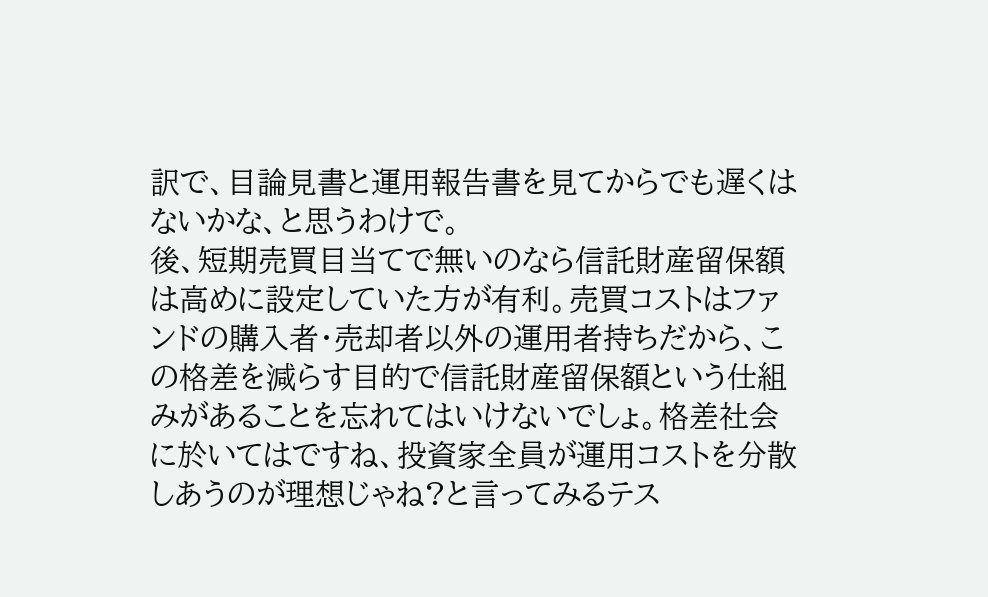訳で、目論見書と運用報告書を見てからでも遅くはないかな、と思うわけで。
後、短期売買目当てで無いのなら信託財産留保額は高めに設定していた方が有利。売買コストはファンドの購入者・売却者以外の運用者持ちだから、この格差を減らす目的で信託財産留保額という仕組みがあることを忘れてはいけないでしょ。格差社会に於いてはですね、投資家全員が運用コストを分散しあうのが理想じゃね?と言ってみるテス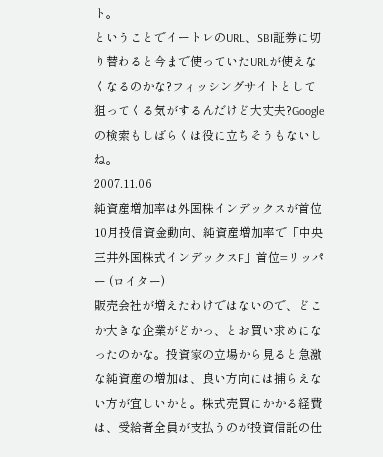ト。
ということでイートレのURL、SBI証券に切り替わると今まで使っていたURLが使えなくなるのかな?フィッシングサイトとして狙ってくる気がするんだけど大丈夫?Googleの検索もしばらくは役に立ちそうもないしね。
2007.11.06
純資産増加率は外国株インデックスが首位
10月投信資金動向、純資産増加率で「中央三井外国株式インデックスF」首位=リッパー (ロイター)
販売会社が増えたわけではないので、どこか大きな企業がどかっ、とお買い求めになったのかな。投資家の立場から見ると急激な純資産の増加は、良い方向には捕らえない方が宜しいかと。株式売買にかかる経費は、受給者全員が支払うのが投資信託の仕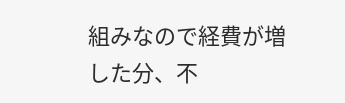組みなので経費が増した分、不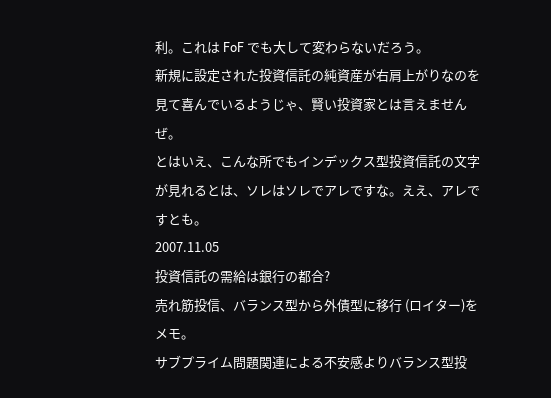利。これは FoF でも大して変わらないだろう。
新規に設定された投資信託の純資産が右肩上がりなのを見て喜んでいるようじゃ、賢い投資家とは言えませんぜ。
とはいえ、こんな所でもインデックス型投資信託の文字が見れるとは、ソレはソレでアレですな。ええ、アレですとも。
2007.11.05
投資信託の需給は銀行の都合?
売れ筋投信、バランス型から外債型に移行 (ロイター)をメモ。
サブプライム問題関連による不安感よりバランス型投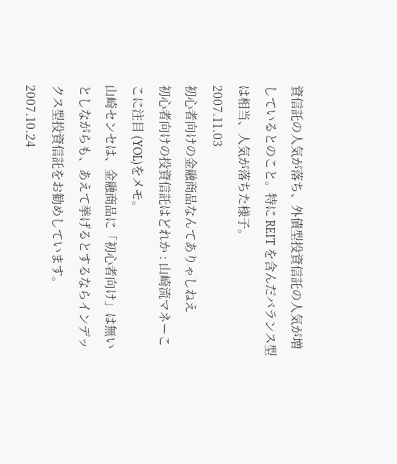資信託の人気が落ち、外債型投資信託の人気が増しているとのこと。特に REIT を含んだバランス型は相当、人気が落ちた様子。
2007.11.03
初心者向けの金融商品なんてありゃしねえ
初心者向けの投資信託はどれか : 山崎流マネーここに注目 (YOL)をメモ。
山崎センセは、金融商品に「初心者向け」は無いとしながらも、あえて挙げるとするならインデックス型投資信託をお勧めしています。
2007.10.24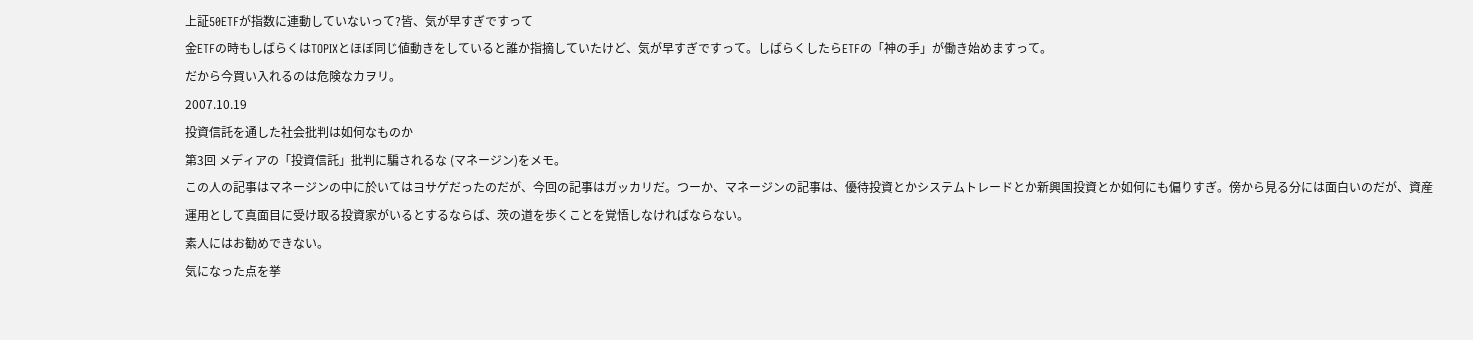上証50ETFが指数に連動していないって?皆、気が早すぎですって
金ETFの時もしばらくはTOPIXとほぼ同じ値動きをしていると誰か指摘していたけど、気が早すぎですって。しばらくしたらETFの「神の手」が働き始めますって。
だから今買い入れるのは危険なカヲリ。
2007.10.19
投資信託を通した社会批判は如何なものか
第3回 メディアの「投資信託」批判に騙されるな (マネージン)をメモ。
この人の記事はマネージンの中に於いてはヨサゲだったのだが、今回の記事はガッカリだ。つーか、マネージンの記事は、優待投資とかシステムトレードとか新興国投資とか如何にも偏りすぎ。傍から見る分には面白いのだが、資産運用として真面目に受け取る投資家がいるとするならば、茨の道を歩くことを覚悟しなければならない。
素人にはお勧めできない。
気になった点を挙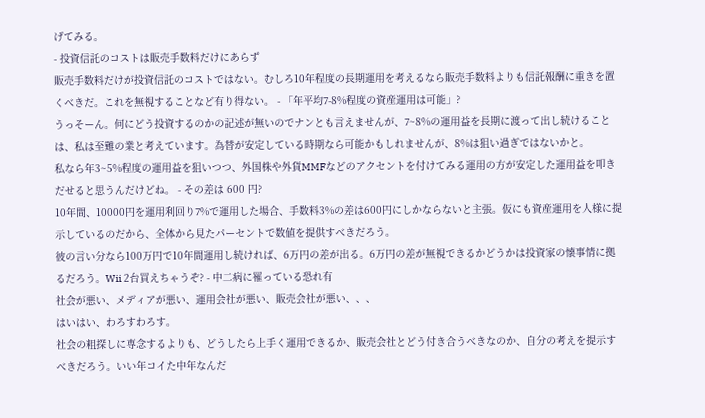げてみる。
- 投資信託のコストは販売手数料だけにあらず
販売手数料だけが投資信託のコストではない。むしろ10年程度の長期運用を考えるなら販売手数料よりも信託報酬に重きを置くべきだ。これを無視することなど有り得ない。 - 「年平均7-8%程度の資産運用は可能」?
うっそーん。何にどう投資するのかの記述が無いのでナンとも言えませんが、7~8%の運用益を長期に渡って出し続けることは、私は至難の業と考えています。為替が安定している時期なら可能かもしれませんが、8%は狙い過ぎではないかと。
私なら年3~5%程度の運用益を狙いつつ、外国株や外貨MMFなどのアクセントを付けてみる運用の方が安定した運用益を叩きだせると思うんだけどね。 - その差は 600 円?
10年間、10000円を運用利回り7%で運用した場合、手数料3%の差は600円にしかならないと主張。仮にも資産運用を人様に提示しているのだから、全体から見たパーセントで数値を提供すべきだろう。
彼の言い分なら100万円で10年間運用し続ければ、6万円の差が出る。6万円の差が無視できるかどうかは投資家の懐事情に拠るだろう。Wii 2台買えちゃうぞ? - 中二病に罹っている恐れ有
社会が悪い、メディアが悪い、運用会社が悪い、販売会社が悪い、、、
はいはい、わろすわろす。
社会の粗探しに専念するよりも、どうしたら上手く運用できるか、販売会社とどう付き合うべきなのか、自分の考えを提示すべきだろう。いい年コイた中年なんだ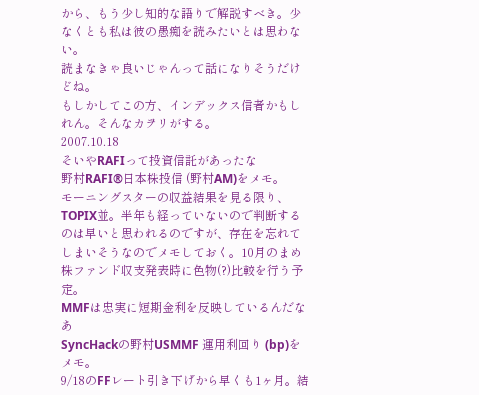から、もう少し知的な語りで解説すべき。少なくとも私は彼の愚痴を読みたいとは思わない。
読まなきゃ良いじゃんって話になりそうだけどね。
もしかしてこの方、インデックス信者かもしれん。そんなカヲリがする。
2007.10.18
そいやRAFIって投資信託があったな
野村RAFI®日本株投信 (野村AM)をメモ。
モーニングスターの収益結果を見る限り、TOPIX並。半年も経っていないので判断するのは早いと思われるのですが、存在を忘れてしまいそうなのでメモしておく。10月のまめ株ファンド収支発表時に色物(?)比較を行う予定。
MMFは忠実に短期金利を反映しているんだなあ
SyncHackの野村USMMF 運用利回り (bp)をメモ。
9/18のFFレート引き下げから早くも1ヶ月。結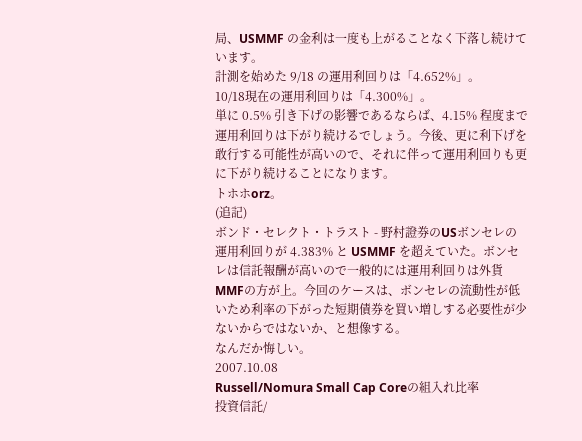局、USMMF の金利は一度も上がることなく下落し続けています。
計測を始めた 9/18 の運用利回りは「4.652%」。
10/18現在の運用利回りは「4.300%」。
単に 0.5% 引き下げの影響であるならば、4.15% 程度まで運用利回りは下がり続けるでしょう。今後、更に利下げを敢行する可能性が高いので、それに伴って運用利回りも更に下がり続けることになります。
トホホorz。
(追記)
ボンド・セレクト・トラスト - 野村證券のUSボンセレの運用利回りが 4.383% と USMMF を超えていた。ボンセレは信託報酬が高いので一般的には運用利回りは外貨MMFの方が上。今回のケースは、ボンセレの流動性が低いため利率の下がった短期債券を買い増しする必要性が少ないからではないか、と想像する。
なんだか悔しい。
2007.10.08
Russell/Nomura Small Cap Coreの組入れ比率
投資信託/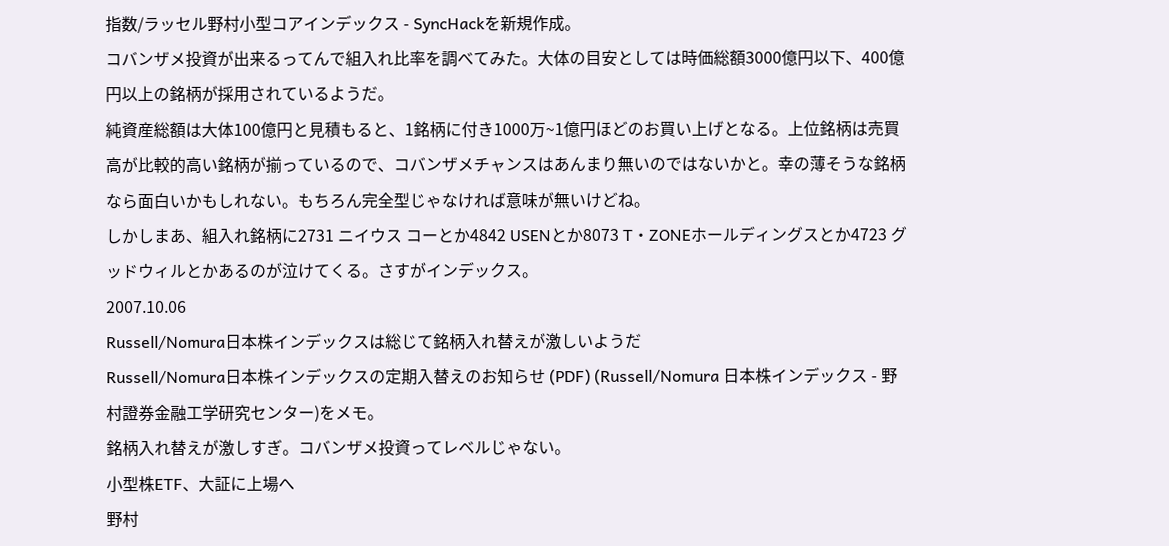指数/ラッセル野村小型コアインデックス - SyncHackを新規作成。
コバンザメ投資が出来るってんで組入れ比率を調べてみた。大体の目安としては時価総額3000億円以下、400億円以上の銘柄が採用されているようだ。
純資産総額は大体100億円と見積もると、1銘柄に付き1000万~1億円ほどのお買い上げとなる。上位銘柄は売買高が比較的高い銘柄が揃っているので、コバンザメチャンスはあんまり無いのではないかと。幸の薄そうな銘柄なら面白いかもしれない。もちろん完全型じゃなければ意味が無いけどね。
しかしまあ、組入れ銘柄に2731 ニイウス コーとか4842 USENとか8073 T・ZONEホールディングスとか4723 グッドウィルとかあるのが泣けてくる。さすがインデックス。
2007.10.06
Russell/Nomura日本株インデックスは総じて銘柄入れ替えが激しいようだ
Russell/Nomura日本株インデックスの定期入替えのお知らせ (PDF) (Russell/Nomura 日本株インデックス - 野村證券金融工学研究センター)をメモ。
銘柄入れ替えが激しすぎ。コバンザメ投資ってレベルじゃない。
小型株ETF、大証に上場へ
野村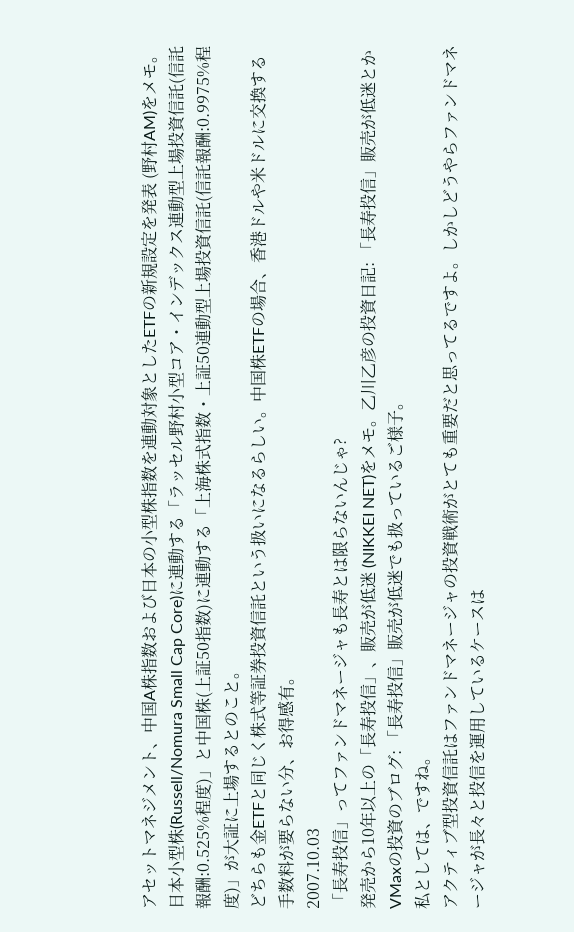アセットマネジメント、中国A株指数および日本の小型株指数を連動対象としたETFの新規設定を発表 (野村AM)をメモ。
日本小型株(Russell/Nomura Small Cap Core)に連動する「ラッセル野村小型コア・インデックス連動型上場投資信託(信託報酬:0.525%程度)」と中国株(上証50指数)に連動する「上海株式指数・上証50連動型上場投資信託(信託報酬:0.9975%程度)」が大証に上場するとのこと。
どちらも金ETFと同じく株式等証券投資信託という扱いになるらしい。中国株ETFの場合、香港ドルや米ドルに交換する手数料が要らない分、お得感有。
2007.10.03
「長寿投信」ってファンドマネージャも長寿とは限らないんじゃ?
発売から10年以上の「長寿投信」、販売が低迷 (NIKKEI NET)をメモ。乙川乙彦の投資日記: 「長寿投信」販売が低迷とかVMaxの投資のブログ: 「長寿投信」販売が低迷でも扱っているご様子。
私としては、ですね。
アクティブ型投資信託はファンドマネージャの投資戦術がとても重要だと思ってるですよ。しかしどうやらファンドマネージャが長々と投信を運用しているケースは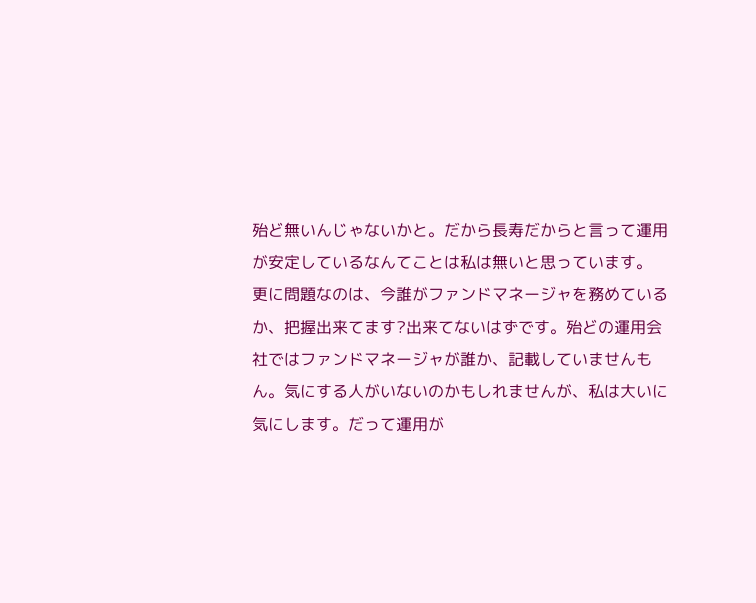殆ど無いんじゃないかと。だから長寿だからと言って運用が安定しているなんてことは私は無いと思っています。
更に問題なのは、今誰がファンドマネージャを務めているか、把握出来てます?出来てないはずです。殆どの運用会社ではファンドマネージャが誰か、記載していませんもん。気にする人がいないのかもしれませんが、私は大いに気にします。だって運用が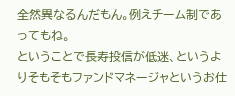全然異なるんだもん。例えチーム制であってもね。
ということで長寿投信が低迷、というよりそもそもファンドマネージャというお仕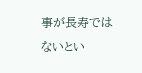事が長寿ではないとい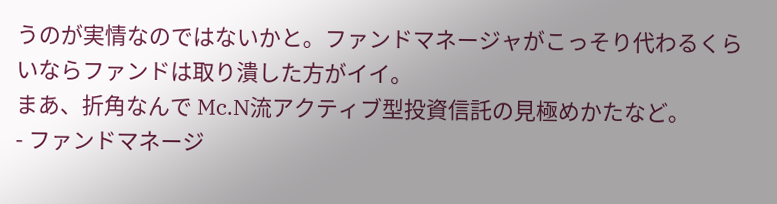うのが実情なのではないかと。ファンドマネージャがこっそり代わるくらいならファンドは取り潰した方がイイ。
まあ、折角なんで Mc.N流アクティブ型投資信託の見極めかたなど。
- ファンドマネージ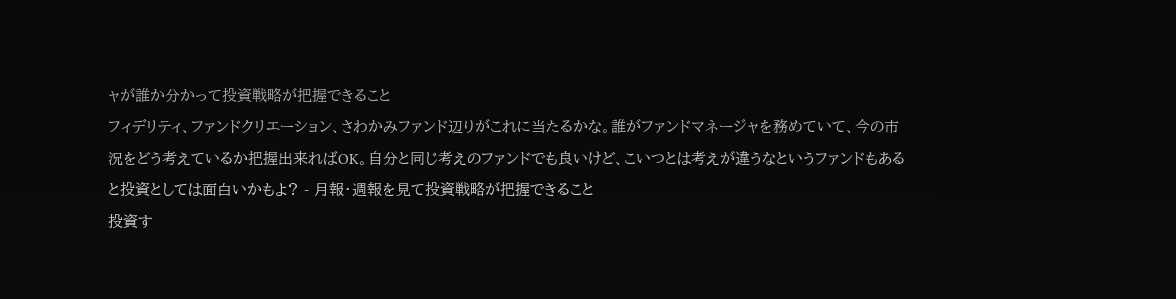ャが誰か分かって投資戦略が把握できること
フィデリティ、ファンドクリエーション、さわかみファンド辺りがこれに当たるかな。誰がファンドマネージャを務めていて、今の市況をどう考えているか把握出来ればOK。自分と同じ考えのファンドでも良いけど、こいつとは考えが違うなというファンドもあると投資としては面白いかもよ? - 月報・週報を見て投資戦略が把握できること
投資す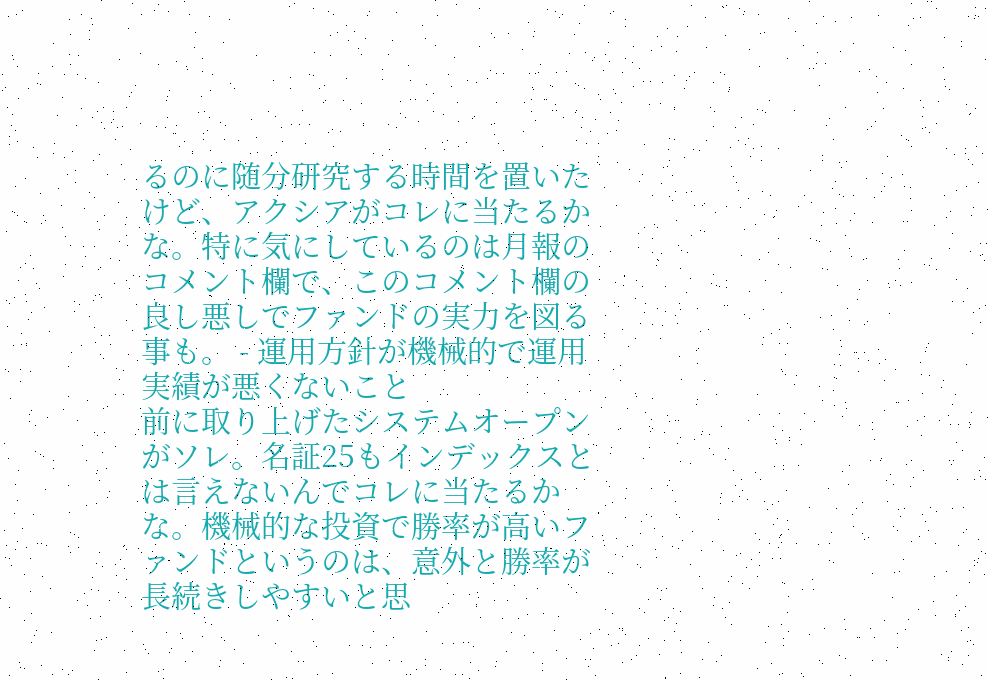るのに随分研究する時間を置いたけど、アクシアがコレに当たるかな。特に気にしているのは月報のコメント欄で、このコメント欄の良し悪しでファンドの実力を図る事も。 - 運用方針が機械的で運用実績が悪くないこと
前に取り上げたシステムオープンがソレ。名証25もインデックスとは言えないんでコレに当たるかな。機械的な投資で勝率が高いファンドというのは、意外と勝率が長続きしやすいと思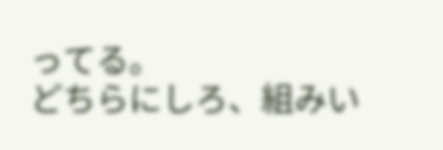ってる。
どちらにしろ、組みい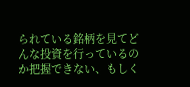られている銘柄を見てどんな投資を行っているのか把握できない、もしく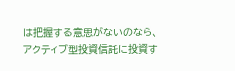は把握する意思がないのなら、アクティブ型投資信託に投資す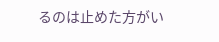るのは止めた方がい